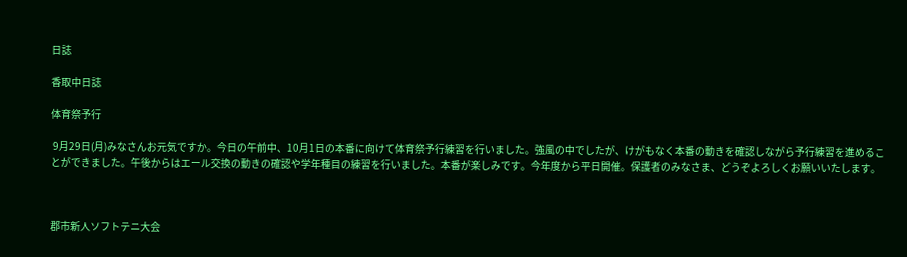日誌

香取中日誌

体育祭予行

 9月29日(月)みなさんお元気ですか。今日の午前中、10月1日の本番に向けて体育祭予行練習を行いました。強風の中でしたが、けがもなく本番の動きを確認しながら予行練習を進めることができました。午後からはエール交換の動きの確認や学年種目の練習を行いました。本番が楽しみです。今年度から平日開催。保護者のみなさま、どうぞよろしくお願いいたします。



郡市新人ソフトテニ大会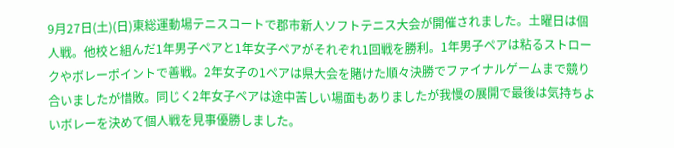9月27日(土)(日)東総運動場テニスコートで郡市新人ソフトテニス大会が開催されました。土曜日は個人戦。他校と組んだ1年男子ペアと1年女子ペアがそれぞれ1回戦を勝利。1年男子ペアは粘るストロークやボレーポイントで善戦。2年女子の1ペアは県大会を賭けた順々決勝でファイナルゲームまで競り合いましたが惜敗。同じく2年女子ペアは途中苦しい場面もありましたが我慢の展開で最後は気持ちよいボレーを決めて個人戦を見事優勝しました。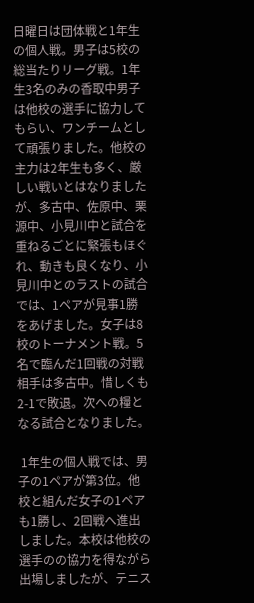日曜日は団体戦と1年生の個人戦。男子は5校の総当たりリーグ戦。1年生3名のみの香取中男子は他校の選手に協力してもらい、ワンチームとして頑張りました。他校の主力は2年生も多く、厳しい戦いとはなりましたが、多古中、佐原中、栗源中、小見川中と試合を重ねるごとに緊張もほぐれ、動きも良くなり、小見川中とのラストの試合では、1ペアが見事1勝をあげました。女子は8校のトーナメント戦。5名で臨んだ1回戦の対戦相手は多古中。惜しくも2-1で敗退。次への糧となる試合となりました。

 1年生の個人戦では、男子の1ペアが第3位。他校と組んだ女子の1ペアも1勝し、2回戦へ進出しました。本校は他校の選手のの協力を得ながら出場しましたが、テニス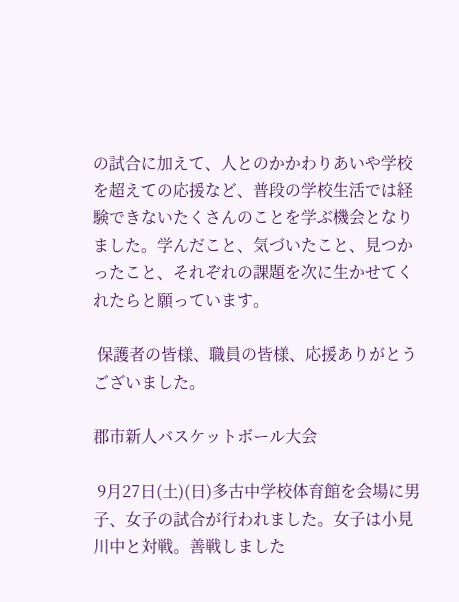の試合に加えて、人とのかかわりあいや学校を超えての応援など、普段の学校生活では経験できないたくさんのことを学ぶ機会となりました。学んだこと、気づいたこと、見つかったこと、それぞれの課題を次に生かせてくれたらと願っています。

 保護者の皆様、職員の皆様、応援ありがとうございました。

郡市新人バスケットボール大会

 9月27日(土)(日)多古中学校体育館を会場に男子、女子の試合が行われました。女子は小見川中と対戦。善戦しました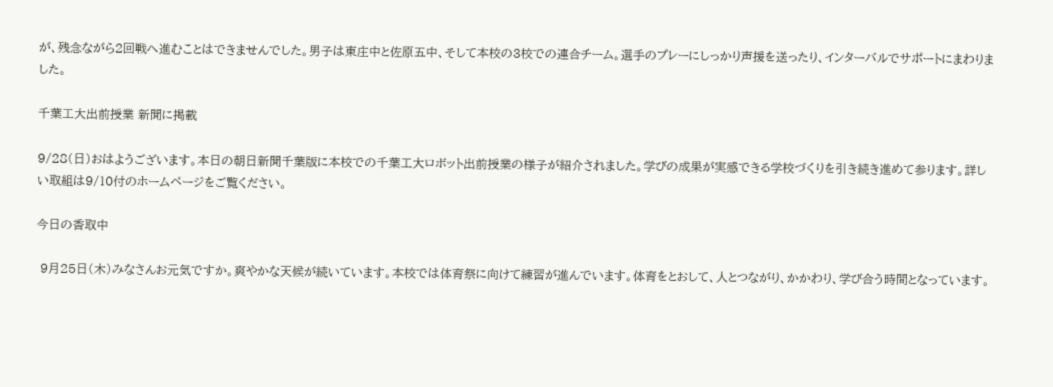が、残念ながら2回戦へ進むことはできませんでした。男子は東庄中と佐原五中、そして本校の3校での連合チーム。選手のプレーにしっかり声援を送ったり、インターバルでサポートにまわりました。

千葉工大出前授業 新聞に掲載

9/28(日)おはようございます。本日の朝日新聞千葉版に本校での千葉工大ロボット出前授業の様子が紹介されました。学びの成果が実感できる学校づくりを引き続き進めて参ります。詳しい取組は9/10付のホームページをご覧ください。

今日の香取中

 9月25日(木)みなさんお元気ですか。爽やかな天候が続いています。本校では体育祭に向けて練習が進んでいます。体育をとおして、人とつながり、かかわり、学び合う時間となっています。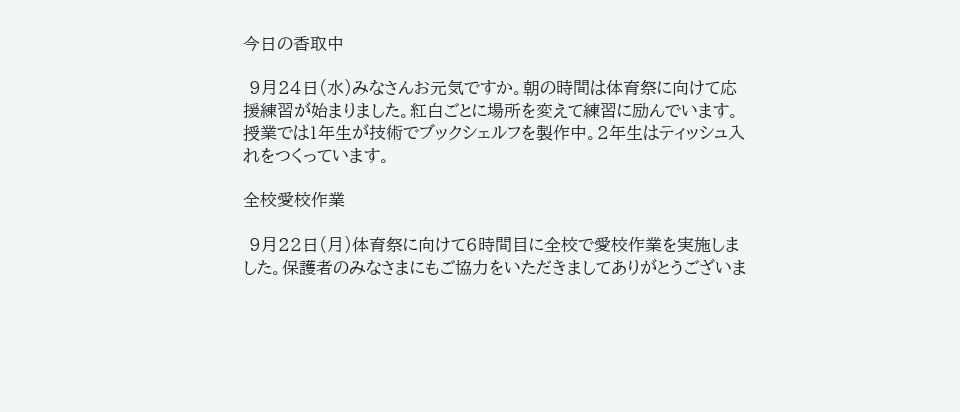今日の香取中

 9月24日(水)みなさんお元気ですか。朝の時間は体育祭に向けて応援練習が始まりました。紅白ごとに場所を変えて練習に励んでいます。授業では1年生が技術でブックシェルフを製作中。2年生はティッシュ入れをつくっています。

全校愛校作業

 9月22日(月)体育祭に向けて6時間目に全校で愛校作業を実施しました。保護者のみなさまにもご協力をいただきましてありがとうございま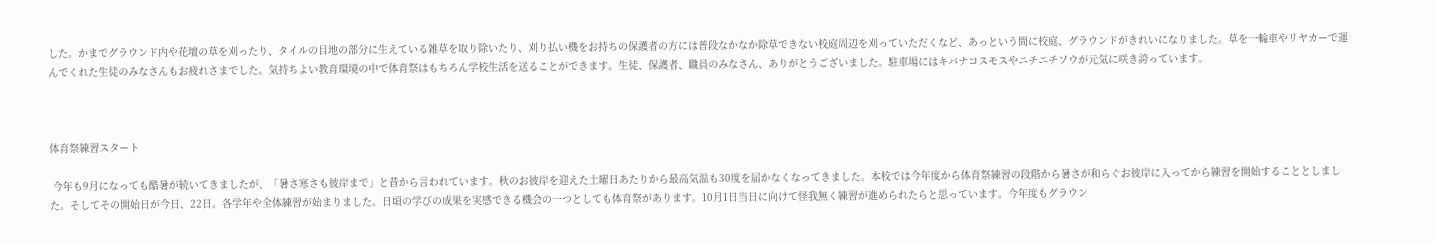した。かまでグラウンド内や花壇の草を刈ったり、タイルの目地の部分に生えている雑草を取り除いたり、刈り払い機をお持ちの保護者の方には普段なかなか除草できない校庭周辺を刈っていただくなど、あっという間に校庭、グラウンドがきれいになりました。草を一輪車やリヤカーで運んでくれた生徒のみなさんもお疲れさまでした。気持ちよい教育環境の中で体育祭はもちろん学校生活を送ることができます。生徒、保護者、職員のみなさん、ありがとうございました。駐車場にはキバナコスモスやニチニチソウが元気に咲き誇っています。



体育祭練習スタート

 今年も9月になっても酷暑が続いてきましたが、「暑さ寒さも彼岸まで」と昔から言われています。秋のお彼岸を迎えた土曜日あたりから最高気温も30度を届かなくなってきました。本校では今年度から体育祭練習の段階から暑さが和らぐお彼岸に入ってから練習を開始することとしました。そしてその開始日が今日、22日。各学年や全体練習が始まりました。日頃の学びの成果を実感できる機会の一つとしても体育祭があります。10月1日当日に向けて怪我無く練習が進められたらと思っています。今年度もグラウン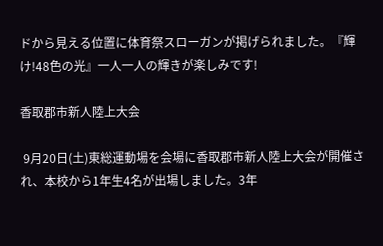ドから見える位置に体育祭スローガンが掲げられました。『輝け!48色の光』一人一人の輝きが楽しみです!

香取郡市新人陸上大会

 9月20日(土)東総運動場を会場に香取郡市新人陸上大会が開催され、本校から1年生4名が出場しました。3年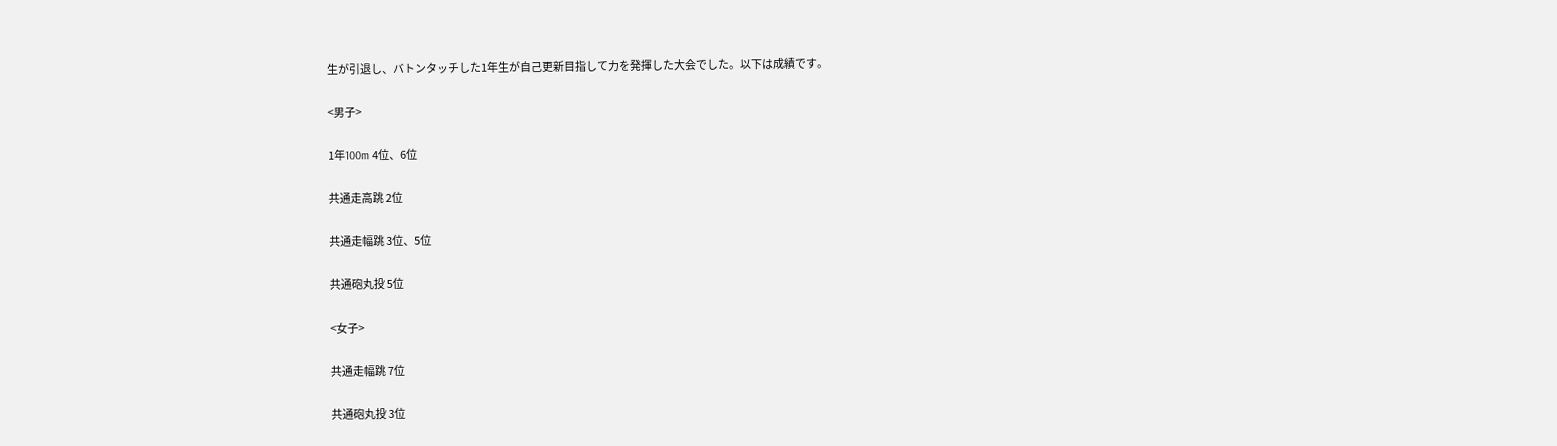生が引退し、バトンタッチした1年生が自己更新目指して力を発揮した大会でした。以下は成績です。

<男子>

1年100m 4位、6位

共通走高跳 2位

共通走幅跳 3位、5位

共通砲丸投 5位

<女子>

共通走幅跳 7位

共通砲丸投 3位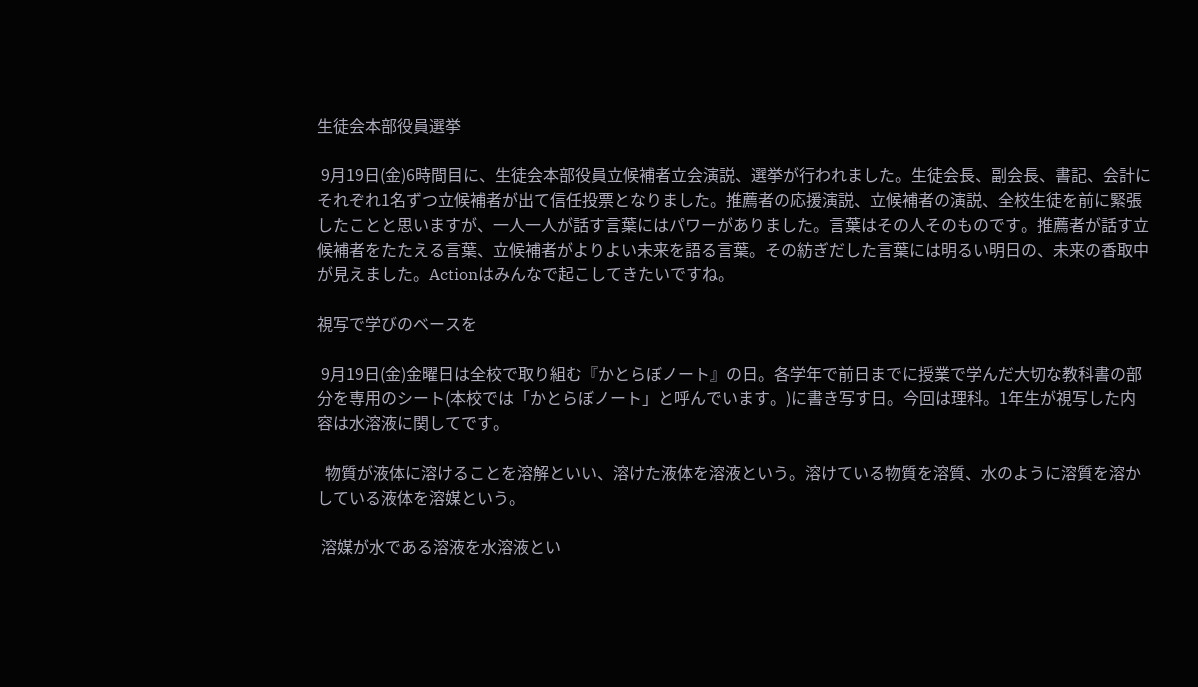生徒会本部役員選挙

 9月19日(金)6時間目に、生徒会本部役員立候補者立会演説、選挙が行われました。生徒会長、副会長、書記、会計にそれぞれ1名ずつ立候補者が出て信任投票となりました。推薦者の応援演説、立候補者の演説、全校生徒を前に緊張したことと思いますが、一人一人が話す言葉にはパワーがありました。言葉はその人そのものです。推薦者が話す立候補者をたたえる言葉、立候補者がよりよい未来を語る言葉。その紡ぎだした言葉には明るい明日の、未来の香取中が見えました。Actionはみんなで起こしてきたいですね。

視写で学びのベースを

 9月19日(金)金曜日は全校で取り組む『かとらぼノート』の日。各学年で前日までに授業で学んだ大切な教科書の部分を専用のシート(本校では「かとらぼノート」と呼んでいます。)に書き写す日。今回は理科。1年生が視写した内容は水溶液に関してです。

  物質が液体に溶けることを溶解といい、溶けた液体を溶液という。溶けている物質を溶質、水のように溶質を溶かしている液体を溶媒という。

 溶媒が水である溶液を水溶液とい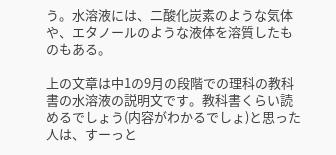う。水溶液には、二酸化炭素のような気体や、エタノールのような液体を溶質したものもある。

上の文章は中1の9月の段階での理科の教科書の水溶液の説明文です。教科書くらい読めるでしょう(内容がわかるでしょ)と思った人は、すーっと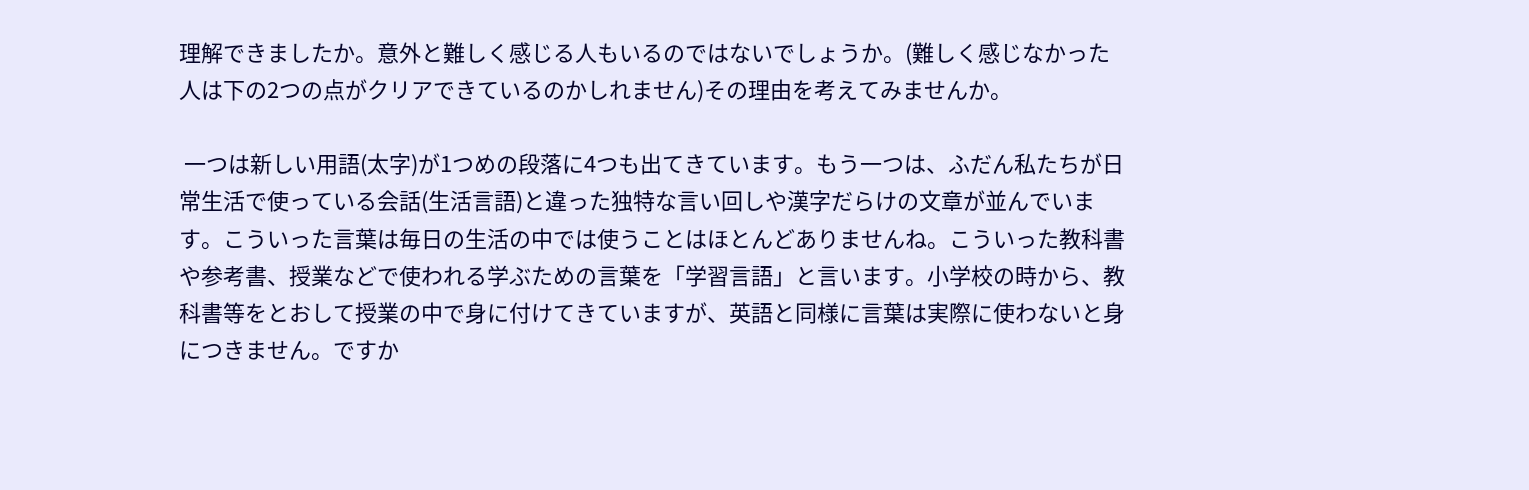理解できましたか。意外と難しく感じる人もいるのではないでしょうか。(難しく感じなかった人は下の2つの点がクリアできているのかしれません)その理由を考えてみませんか。

 一つは新しい用語(太字)が1つめの段落に4つも出てきています。もう一つは、ふだん私たちが日常生活で使っている会話(生活言語)と違った独特な言い回しや漢字だらけの文章が並んでいます。こういった言葉は毎日の生活の中では使うことはほとんどありませんね。こういった教科書や参考書、授業などで使われる学ぶための言葉を「学習言語」と言います。小学校の時から、教科書等をとおして授業の中で身に付けてきていますが、英語と同様に言葉は実際に使わないと身につきません。ですか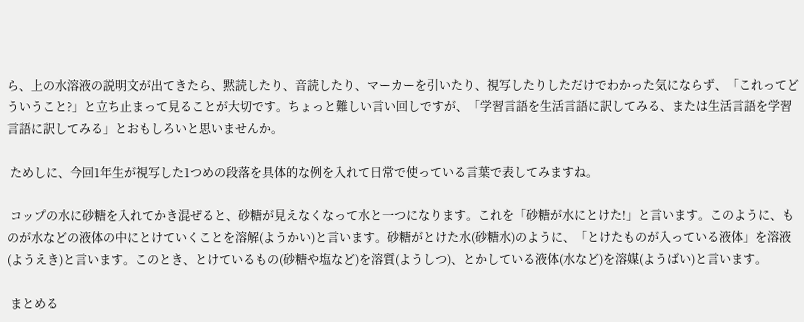ら、上の水溶液の説明文が出てきたら、黙読したり、音読したり、マーカーを引いたり、視写したりしただけでわかった気にならず、「これってどういうこと?」と立ち止まって見ることが大切です。ちょっと難しい言い回しですが、「学習言語を生活言語に訳してみる、または生活言語を学習言語に訳してみる」とおもしろいと思いませんか。

 ためしに、今回1年生が視写した1つめの段落を具体的な例を入れて日常で使っている言葉で表してみますね。

 コップの水に砂糖を入れてかき混ぜると、砂糖が見えなくなって水と一つになります。これを「砂糖が水にとけた!」と言います。このように、ものが水などの液体の中にとけていくことを溶解(ようかい)と言います。砂糖がとけた水(砂糖水)のように、「とけたものが入っている液体」を溶液(ようえき)と言います。このとき、とけているもの(砂糖や塩など)を溶質(ようしつ)、とかしている液体(水など)を溶媒(ようばい)と言います。

 まとめる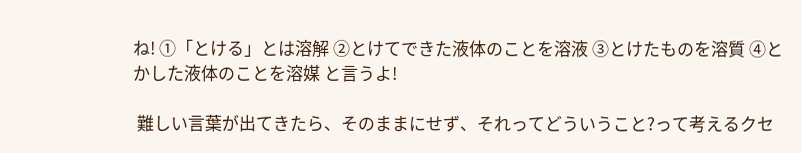ね! ①「とける」とは溶解 ②とけてできた液体のことを溶液 ③とけたものを溶質 ④とかした液体のことを溶媒 と言うよ!

 難しい言葉が出てきたら、そのままにせず、それってどういうこと?って考えるクセ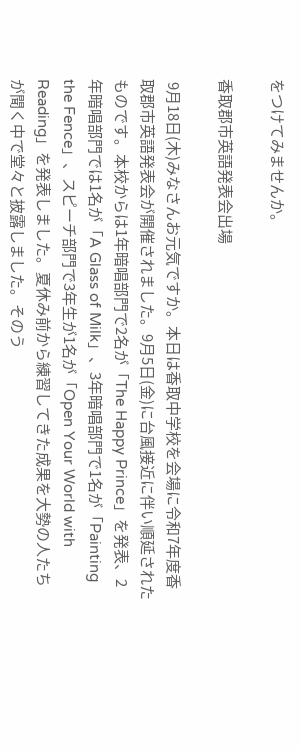をつけてみませんか。

香取郡市英語発表会出場

 9月18日(木)みなさんお元気ですか。本日は香取中学校を会場に令和7年度香取郡市英語発表会が開催されました。9月5日(金)に台風接近に伴い順延されたものです。本校からは1年暗唱部門で2名が「The Happy Prince」を発表、2年暗唱部門では1名が「A Glass of Milk」、3年暗唱部門で1名が「Painting the Fence」、スピーチ部門で3年生が1名が「Open Your World with Reading」を発表しました。夏休み前から練習してきた成果を大勢の人たちが聞く中で堂々と披露しました。そのう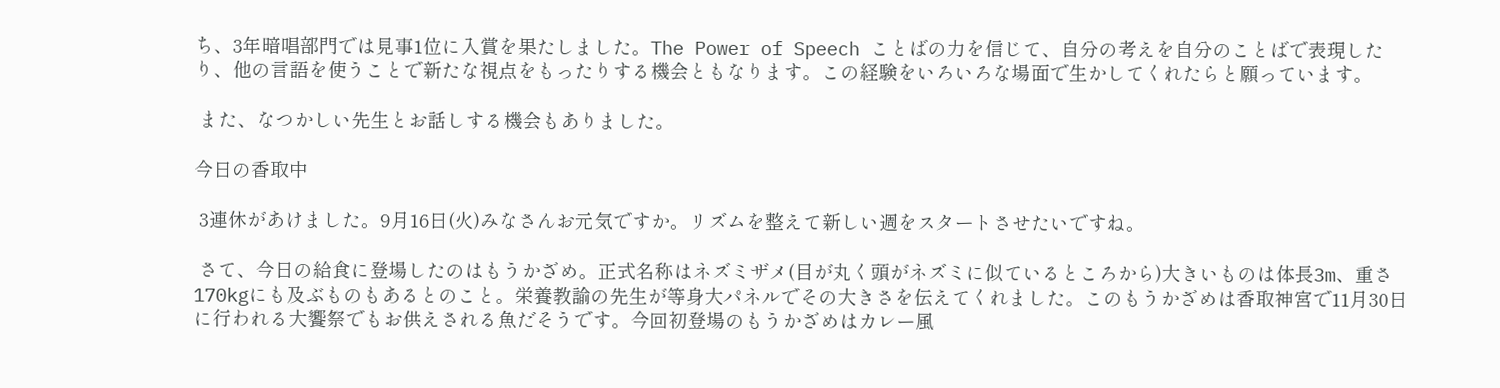ち、3年暗唱部門では見事1位に入賞を果たしました。The Power of Speech ことばの力を信じて、自分の考えを自分のことばで表現したり、他の言語を使うことで新たな視点をもったりする機会ともなります。この経験をいろいろな場面で生かしてくれたらと願っています。

 また、なつかしい先生とお話しする機会もありました。

今日の香取中

 3連休があけました。9月16日(火)みなさんお元気ですか。リズムを整えて新しい週をスタートさせたいですね。

 さて、今日の給食に登場したのはもうかざめ。正式名称はネズミザメ(目が丸く頭がネズミに似ているところから)大きいものは体長3m、重さ170kgにも及ぶものもあるとのこと。栄養教諭の先生が等身大パネルでその大きさを伝えてくれました。このもうかざめは香取神宮で11月30日に行われる大饗祭でもお供えされる魚だそうです。今回初登場のもうかざめはカレー風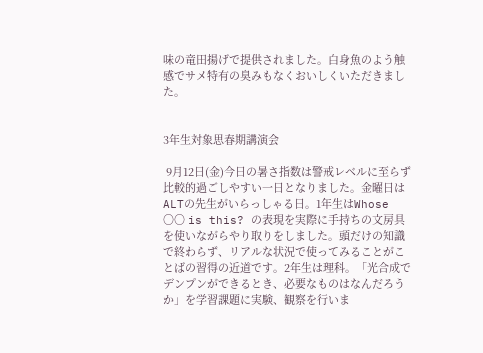味の竜田揚げで提供されました。白身魚のよう触感でサメ特有の臭みもなくおいしくいただきました。


3年生対象思春期講演会

 9月12日(金)今日の暑さ指数は警戒レベルに至らず比較的過ごしやすい一日となりました。金曜日はALTの先生がいらっしゃる日。1年生はWhose 〇〇 is this? の表現を実際に手持ちの文房具を使いながらやり取りをしました。頭だけの知識で終わらず、リアルな状況で使ってみることがことばの習得の近道です。2年生は理科。「光合成でデンプンができるとき、必要なものはなんだろうか」を学習課題に実験、観察を行いま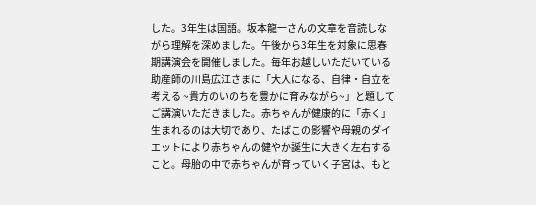した。3年生は国語。坂本龍一さんの文章を音読しながら理解を深めました。午後から3年生を対象に思春期講演会を開催しました。毎年お越しいただいている助産師の川島広江さまに「大人になる、自律・自立を考える ~貴方のいのちを豊かに育みながら~」と題してご講演いただきました。赤ちゃんが健康的に「赤く」生まれるのは大切であり、たばこの影響や母親のダイエットにより赤ちゃんの健やか誕生に大きく左右すること。母胎の中で赤ちゃんが育っていく子宮は、もと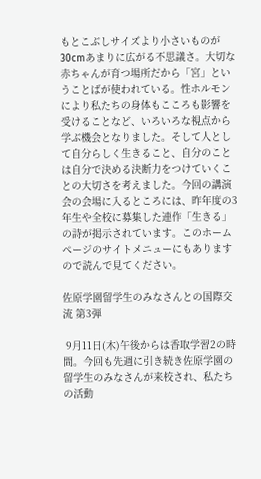もとこぶしサイズより小さいものが30cmあまりに広がる不思議さ。大切な赤ちゃんが育つ場所だから「宮」ということばが使われている。性ホルモンにより私たちの身体もこころも影響を受けることなど、いろいろな視点から学ぶ機会となりました。そして人として自分らしく生きること、自分のことは自分で決める決断力をつけていくことの大切さを考えました。今回の講演会の会場に入るところには、昨年度の3年生や全校に募集した連作「生きる」の詩が掲示されています。このホームページのサイトメニューにもありますので読んで見てください。

佐原学園留学生のみなさんとの国際交流 第3弾

 9月11日(木)午後からは香取学習2の時間。今回も先週に引き続き佐原学園の留学生のみなさんが来校され、私たちの活動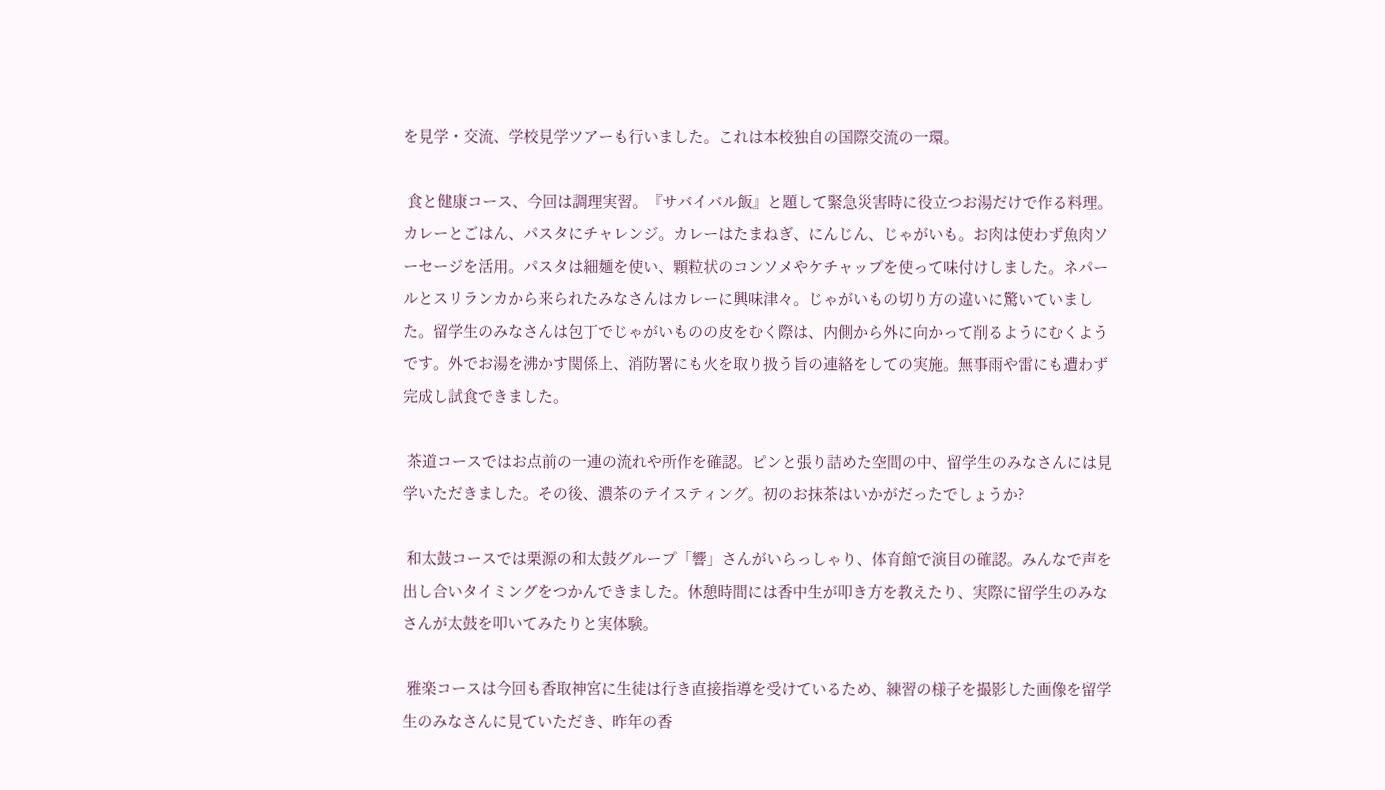を見学・交流、学校見学ツアーも行いました。これは本校独自の国際交流の一環。

 食と健康コース、今回は調理実習。『サバイバル飯』と題して緊急災害時に役立つお湯だけで作る料理。カレーとごはん、パスタにチャレンジ。カレーはたまねぎ、にんじん、じゃがいも。お肉は使わず魚肉ソーセージを活用。パスタは細麺を使い、顆粒状のコンソメやケチャップを使って味付けしました。ネパールとスリランカから来られたみなさんはカレーに興味津々。じゃがいもの切り方の違いに驚いていました。留学生のみなさんは包丁でじゃがいものの皮をむく際は、内側から外に向かって削るようにむくようです。外でお湯を沸かす関係上、消防署にも火を取り扱う旨の連絡をしての実施。無事雨や雷にも遭わず完成し試食できました。

 茶道コースではお点前の一連の流れや所作を確認。ピンと張り詰めた空間の中、留学生のみなさんには見学いただきました。その後、濃茶のテイスティング。初のお抹茶はいかがだったでしょうか?

 和太鼓コースでは栗源の和太鼓グループ「響」さんがいらっしゃり、体育館で演目の確認。みんなで声を出し合いタイミングをつかんできました。休憩時間には香中生が叩き方を教えたり、実際に留学生のみなさんが太鼓を叩いてみたりと実体験。

 雅楽コースは今回も香取神宮に生徒は行き直接指導を受けているため、練習の様子を撮影した画像を留学生のみなさんに見ていただき、昨年の香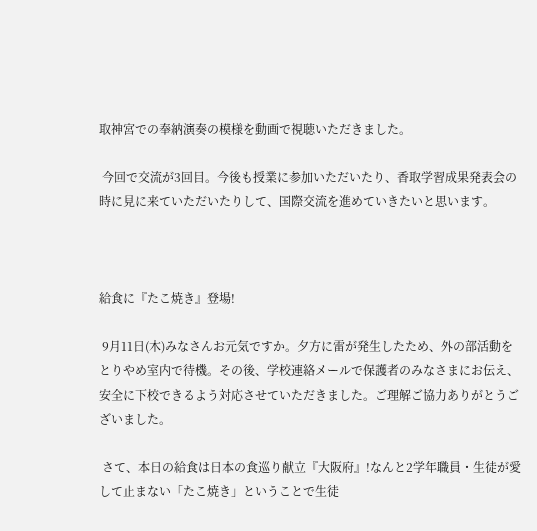取神宮での奉納演奏の模様を動画で視聴いただきました。

 今回で交流が3回目。今後も授業に参加いただいたり、香取学習成果発表会の時に見に来ていただいたりして、国際交流を進めていきたいと思います。



給食に『たこ焼き』登場!

 9月11日(木)みなさんお元気ですか。夕方に雷が発生したため、外の部活動をとりやめ室内で待機。その後、学校連絡メールで保護者のみなさまにお伝え、安全に下校できるよう対応させていただきました。ご理解ご協力ありがとうございました。

 さて、本日の給食は日本の食巡り献立『大阪府』!なんと2学年職員・生徒が愛して止まない「たこ焼き」ということで生徒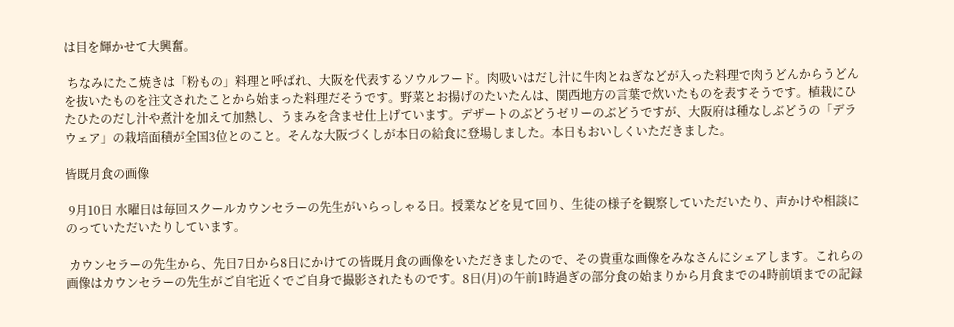は目を輝かせて大興奮。

 ちなみにたこ焼きは「粉もの」料理と呼ばれ、大阪を代表するソウルフード。肉吸いはだし汁に牛肉とねぎなどが入った料理で肉うどんからうどんを抜いたものを注文されたことから始まった料理だそうです。野菜とお揚げのたいたんは、関西地方の言葉で炊いたものを表すそうです。植栽にひたひたのだし汁や煮汁を加えて加熱し、うまみを含ませ仕上げています。デザートのぶどうゼリーのぶどうですが、大阪府は種なしぶどうの「デラウェア」の栽培面積が全国3位とのこと。そんな大阪づくしが本日の給食に登場しました。本日もおいしくいただきました。

皆既月食の画像

 9月10日 水曜日は毎回スクールカウンセラーの先生がいらっしゃる日。授業などを見て回り、生徒の様子を観察していただいたり、声かけや相談にのっていただいたりしています。

 カウンセラーの先生から、先日7日から8日にかけての皆既月食の画像をいただきましたので、その貴重な画像をみなさんにシェアします。これらの画像はカウンセラーの先生がご自宅近くでご自身で撮影されたものです。8日(月)の午前1時過ぎの部分食の始まりから月食までの4時前頃までの記録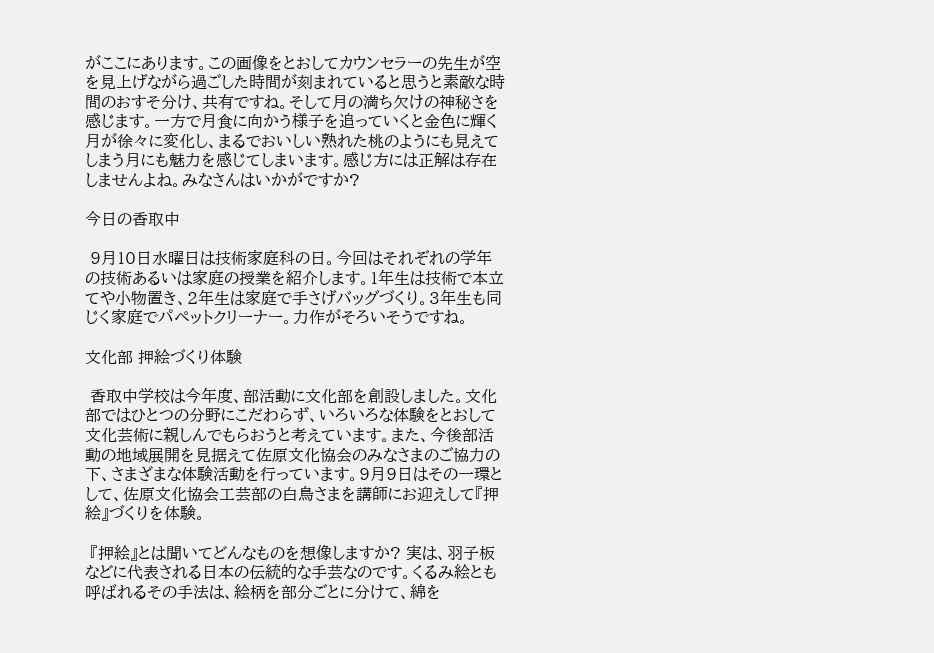がここにあります。この画像をとおしてカウンセラーの先生が空を見上げながら過ごした時間が刻まれていると思うと素敵な時間のおすそ分け、共有ですね。そして月の満ち欠けの神秘さを感じます。一方で月食に向かう様子を追っていくと金色に輝く月が徐々に変化し、まるでおいしい熟れた桃のようにも見えてしまう月にも魅力を感じてしまいます。感じ方には正解は存在しませんよね。みなさんはいかがですか?

今日の香取中

 9月10日水曜日は技術家庭科の日。今回はそれぞれの学年の技術あるいは家庭の授業を紹介します。1年生は技術で本立てや小物置き、2年生は家庭で手さげバッグづくり。3年生も同じく家庭でパペットクリーナー。力作がそろいそうですね。

文化部 押絵づくり体験

 香取中学校は今年度、部活動に文化部を創設しました。文化部ではひとつの分野にこだわらず、いろいろな体験をとおして文化芸術に親しんでもらおうと考えています。また、今後部活動の地域展開を見据えて佐原文化協会のみなさまのご協力の下、さまざまな体験活動を行っています。9月9日はその一環として、佐原文化協会工芸部の白鳥さまを講師にお迎えして『押絵』づくりを体験。

 『押絵』とは聞いてどんなものを想像しますか? 実は、羽子板などに代表される日本の伝統的な手芸なのです。くるみ絵とも呼ばれるその手法は、絵柄を部分ごとに分けて、綿を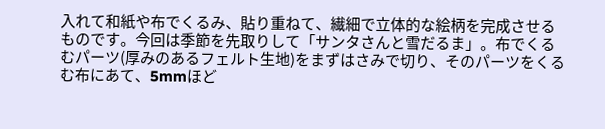入れて和紙や布でくるみ、貼り重ねて、繊細で立体的な絵柄を完成させるものです。今回は季節を先取りして「サンタさんと雪だるま」。布でくるむパーツ(厚みのあるフェルト生地)をまずはさみで切り、そのパーツをくるむ布にあて、5mmほど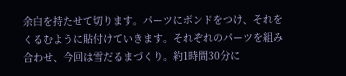余白を持たせて切ります。パーツにボンドをつけ、それをくるむように貼付けていきます。それぞれのパーツを組み合わせ、今回は雪だるまづくり。約1時間30分に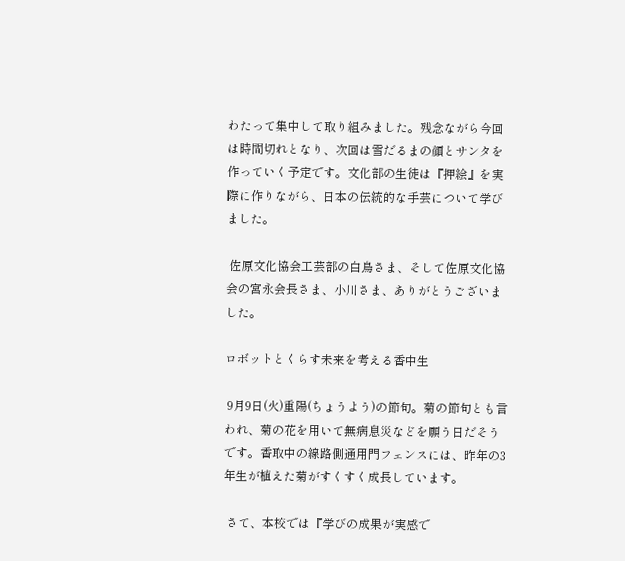わたって集中して取り組みました。残念ながら今回は時間切れとなり、次回は雪だるまの顔とサンタを作っていく予定です。文化部の生徒は『押絵』を実際に作りながら、日本の伝統的な手芸について学びました。

 佐原文化協会工芸部の白鳥さま、そして佐原文化協会の宮永会長さま、小川さま、ありがとうございました。

ロボットとくらす未来を考える香中生

 9月9日(火)重陽(ちょうよう)の節句。菊の節句とも言われ、菊の花を用いて無病息災などを願う日だそうです。香取中の線路側通用門フェンスには、昨年の3年生が植えた菊がすくすく成長しています。

 さて、本校では『学びの成果が実感で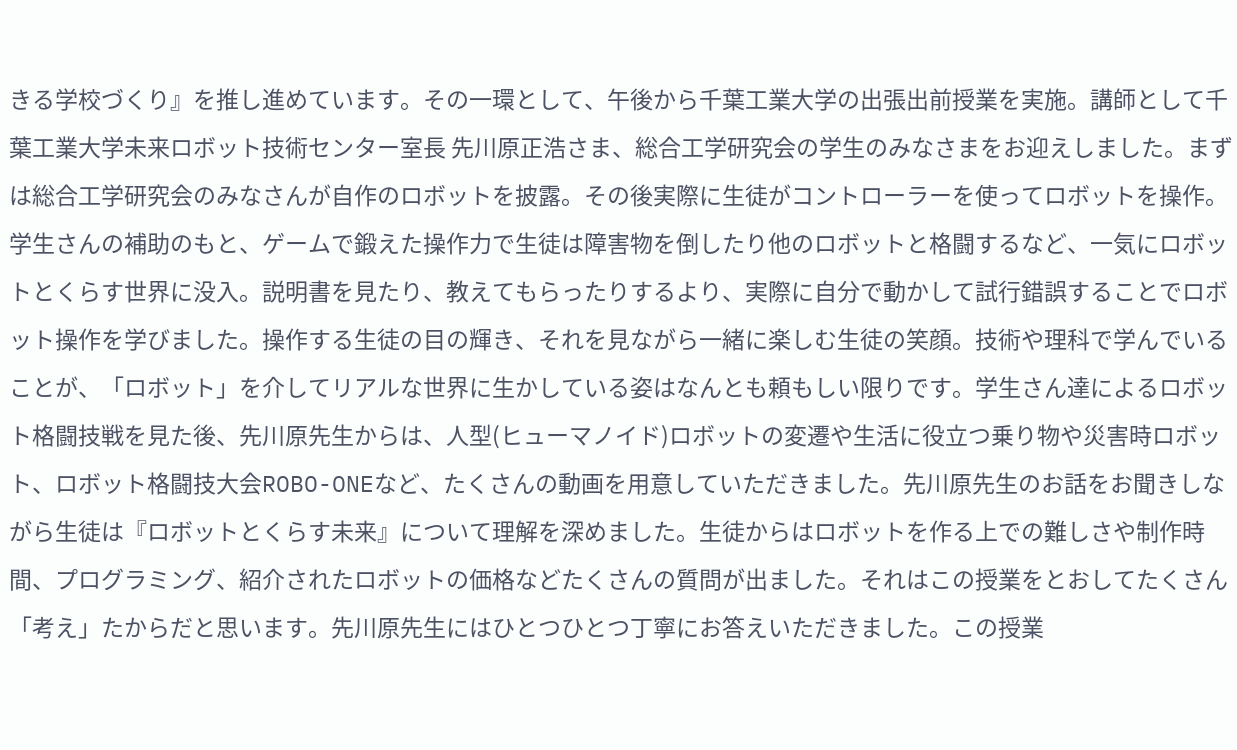きる学校づくり』を推し進めています。その一環として、午後から千葉工業大学の出張出前授業を実施。講師として千葉工業大学未来ロボット技術センター室長 先川原正浩さま、総合工学研究会の学生のみなさまをお迎えしました。まずは総合工学研究会のみなさんが自作のロボットを披露。その後実際に生徒がコントローラーを使ってロボットを操作。学生さんの補助のもと、ゲームで鍛えた操作力で生徒は障害物を倒したり他のロボットと格闘するなど、一気にロボットとくらす世界に没入。説明書を見たり、教えてもらったりするより、実際に自分で動かして試行錯誤することでロボット操作を学びました。操作する生徒の目の輝き、それを見ながら一緒に楽しむ生徒の笑顔。技術や理科で学んでいることが、「ロボット」を介してリアルな世界に生かしている姿はなんとも頼もしい限りです。学生さん達によるロボット格闘技戦を見た後、先川原先生からは、人型(ヒューマノイド)ロボットの変遷や生活に役立つ乗り物や災害時ロボット、ロボット格闘技大会ROBO-ONEなど、たくさんの動画を用意していただきました。先川原先生のお話をお聞きしながら生徒は『ロボットとくらす未来』について理解を深めました。生徒からはロボットを作る上での難しさや制作時間、プログラミング、紹介されたロボットの価格などたくさんの質問が出ました。それはこの授業をとおしてたくさん「考え」たからだと思います。先川原先生にはひとつひとつ丁寧にお答えいただきました。この授業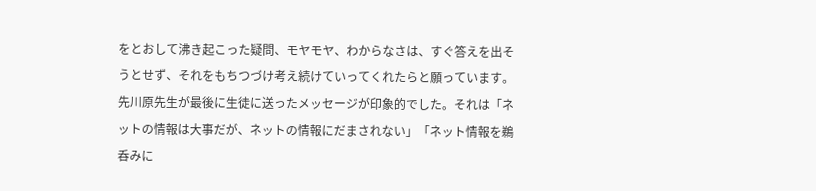をとおして沸き起こった疑問、モヤモヤ、わからなさは、すぐ答えを出そうとせず、それをもちつづけ考え続けていってくれたらと願っています。先川原先生が最後に生徒に送ったメッセージが印象的でした。それは「ネットの情報は大事だが、ネットの情報にだまされない」「ネット情報を鵜呑みに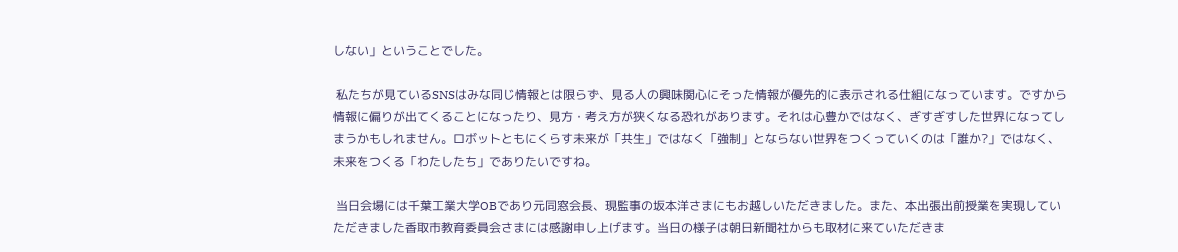しない」ということでした。

 私たちが見ているSNSはみな同じ情報とは限らず、見る人の興味関心にそった情報が優先的に表示される仕組になっています。ですから情報に偏りが出てくることになったり、見方・考え方が狭くなる恐れがあります。それは心豊かではなく、ぎすぎすした世界になってしまうかもしれません。ロボットともにくらす未来が「共生」ではなく「強制」とならない世界をつくっていくのは「誰か?」ではなく、未来をつくる「わたしたち」でありたいですね。

 当日会場には千葉工業大学OBであり元同窓会長、現監事の坂本洋さまにもお越しいただきました。また、本出張出前授業を実現していただきました香取市教育委員会さまには感謝申し上げます。当日の様子は朝日新聞社からも取材に来ていただきま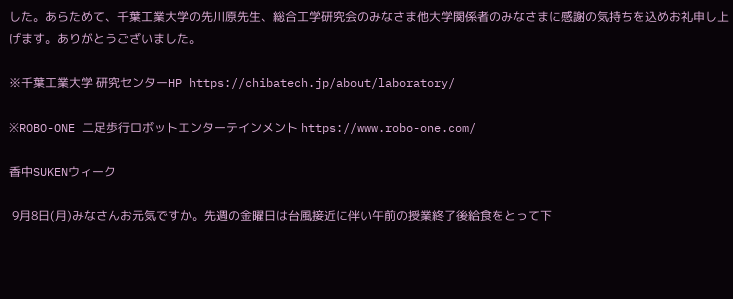した。あらためて、千葉工業大学の先川原先生、総合工学研究会のみなさま他大学関係者のみなさまに感謝の気持ちを込めお礼申し上げます。ありがとうございました。

※千葉工業大学 研究センターHP https://chibatech.jp/about/laboratory/

※ROBO-ONE 二足歩行ロボットエンターテインメント https://www.robo-one.com/

香中SUKENウィーク

 9月8日(月)みなさんお元気ですか。先週の金曜日は台風接近に伴い午前の授業終了後給食をとって下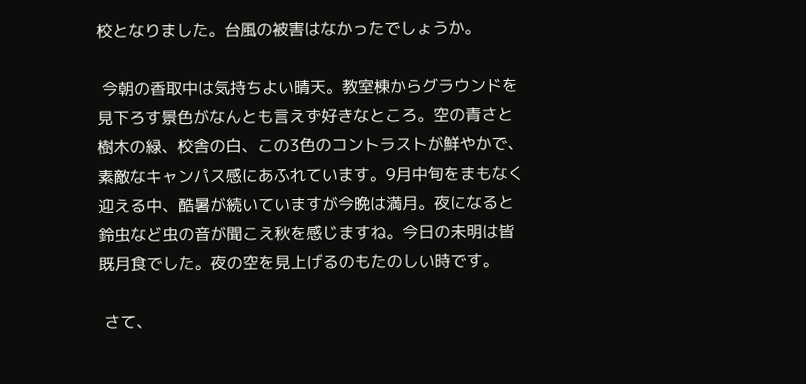校となりました。台風の被害はなかったでしょうか。

 今朝の香取中は気持ちよい晴天。教室棟からグラウンドを見下ろす景色がなんとも言えず好きなところ。空の青さと樹木の緑、校舎の白、この3色のコントラストが鮮やかで、素敵なキャンパス感にあふれています。9月中旬をまもなく迎える中、酷暑が続いていますが今晩は満月。夜になると鈴虫など虫の音が聞こえ秋を感じますね。今日の未明は皆既月食でした。夜の空を見上げるのもたのしい時です。

 さて、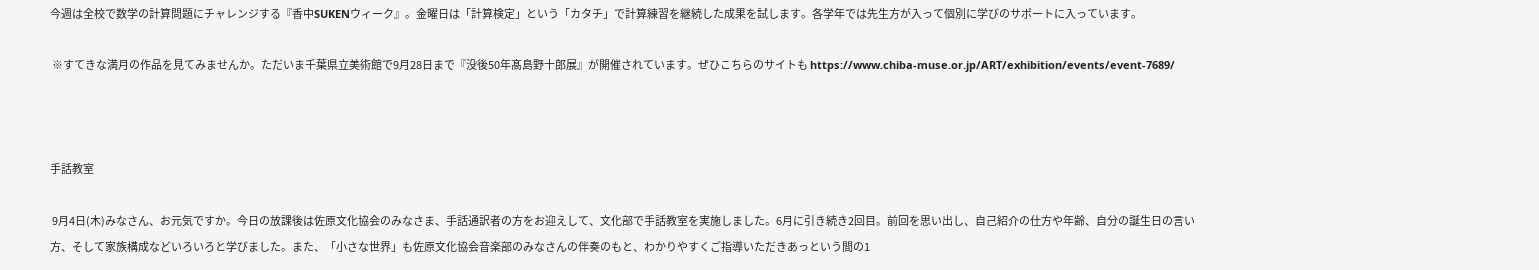今週は全校で数学の計算問題にチャレンジする『香中SUKENウィーク』。金曜日は「計算検定」という「カタチ」で計算練習を継続した成果を試します。各学年では先生方が入って個別に学びのサポートに入っています。

 ※すてきな満月の作品を見てみませんか。ただいま千葉県立美術館で9月28日まで『没後50年髙島野十郎展』が開催されています。ぜひこちらのサイトも https://www.chiba-muse.or.jp/ART/exhibition/events/event-7689/



手話教室

 9月4日(木)みなさん、お元気ですか。今日の放課後は佐原文化協会のみなさま、手話通訳者の方をお迎えして、文化部で手話教室を実施しました。6月に引き続き2回目。前回を思い出し、自己紹介の仕方や年齢、自分の誕生日の言い方、そして家族構成などいろいろと学びました。また、「小さな世界」も佐原文化協会音楽部のみなさんの伴奏のもと、わかりやすくご指導いただきあっという間の1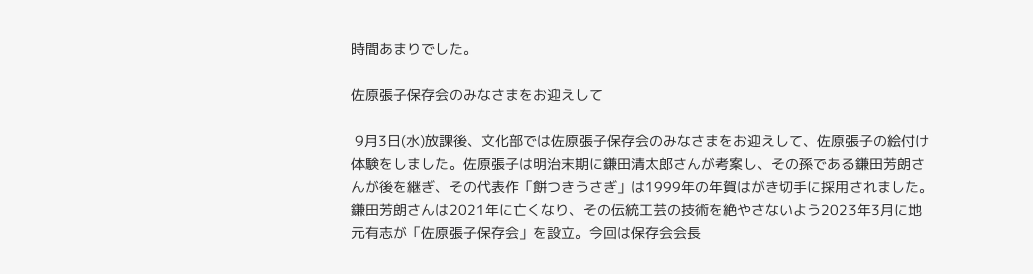時間あまりでした。

佐原張子保存会のみなさまをお迎えして

 9月3日(水)放課後、文化部では佐原張子保存会のみなさまをお迎えして、佐原張子の絵付け体験をしました。佐原張子は明治末期に鎌田清太郎さんが考案し、その孫である鎌田芳朗さんが後を継ぎ、その代表作「餅つきうさぎ」は1999年の年賀はがき切手に採用されました。鎌田芳朗さんは2021年に亡くなり、その伝統工芸の技術を絶やさないよう2023年3月に地元有志が「佐原張子保存会」を設立。今回は保存会会長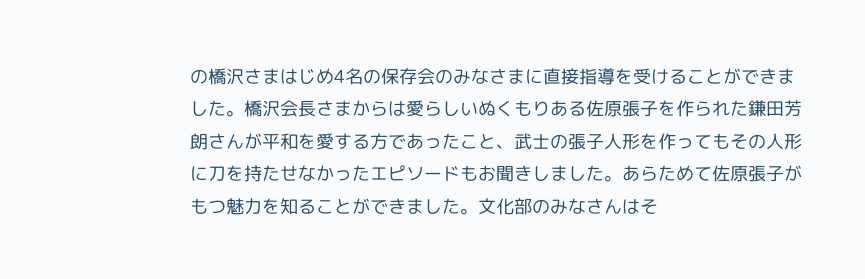の橋沢さまはじめ4名の保存会のみなさまに直接指導を受けることができました。橋沢会長さまからは愛らしいぬくもりある佐原張子を作られた鎌田芳朗さんが平和を愛する方であったこと、武士の張子人形を作ってもその人形に刀を持たせなかったエピソードもお聞きしました。あらためて佐原張子がもつ魅力を知ることができました。文化部のみなさんはそ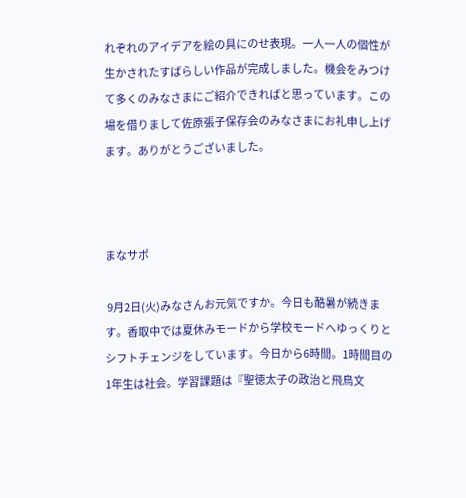れぞれのアイデアを絵の具にのせ表現。一人一人の個性が生かされたすばらしい作品が完成しました。機会をみつけて多くのみなさまにご紹介できればと思っています。この場を借りまして佐原張子保存会のみなさまにお礼申し上げます。ありがとうございました。



まなサポ

 9月2日(火)みなさんお元気ですか。今日も酷暑が続きます。香取中では夏休みモードから学校モードへゆっくりとシフトチェンジをしています。今日から6時間。1時間目の1年生は社会。学習課題は『聖徳太子の政治と飛鳥文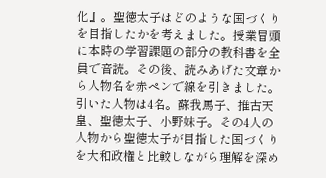化』。聖徳太子はどのような国づくりを目指したかを考えました。授業冒頭に本時の学習課題の部分の教科書を全員で音読。その後、読みあげた文章から人物名を赤ペンで線を引きました。引いた人物は4名。蘇我馬子、推古天皇、聖徳太子、小野妹子。その4人の人物から聖徳太子が目指した国づくりを大和政権と比較しながら理解を深め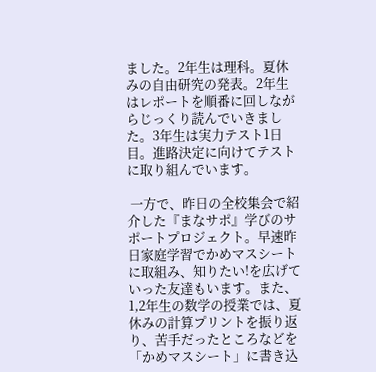ました。2年生は理科。夏休みの自由研究の発表。2年生はレポートを順番に回しながらじっくり読んでいきました。3年生は実力テスト1日目。進路決定に向けてテストに取り組んでいます。

 一方で、昨日の全校集会で紹介した『まなサポ』学びのサポートプロジェクト。早速昨日家庭学習でかめマスシートに取組み、知りたい!を広げていった友達もいます。また、1,2年生の数学の授業では、夏休みの計算プリントを振り返り、苦手だったところなどを「かめマスシート」に書き込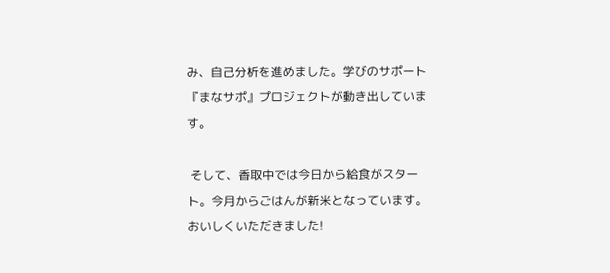み、自己分析を進めました。学びのサポート『まなサポ』プロジェクトが動き出しています。

 そして、香取中では今日から給食がスタート。今月からごはんが新米となっています。おいしくいただきました!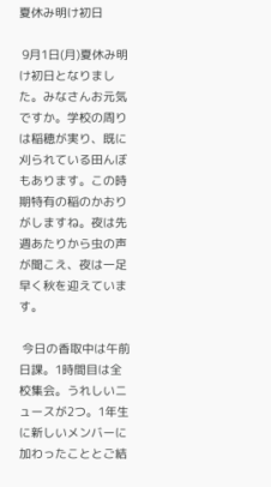夏休み明け初日

 9月1日(月)夏休み明け初日となりました。みなさんお元気ですか。学校の周りは稲穂が実り、既に刈られている田んぼもあります。この時期特有の稲のかおりがしますね。夜は先週あたりから虫の声が聞こえ、夜は一足早く秋を迎えています。

 今日の香取中は午前日課。1時間目は全校集会。うれしいニュースが2つ。1年生に新しいメンバーに加わったこととご結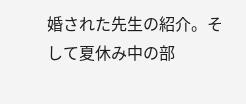婚された先生の紹介。そして夏休み中の部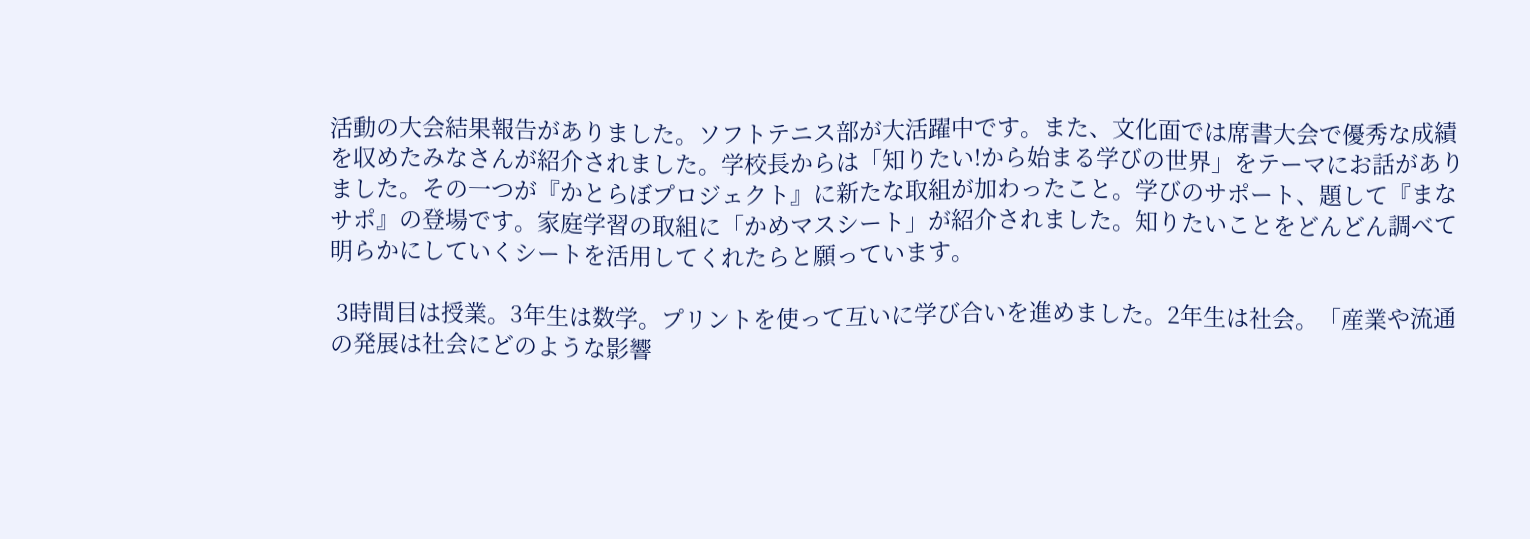活動の大会結果報告がありました。ソフトテニス部が大活躍中です。また、文化面では席書大会で優秀な成績を収めたみなさんが紹介されました。学校長からは「知りたい!から始まる学びの世界」をテーマにお話がありました。その一つが『かとらぼプロジェクト』に新たな取組が加わったこと。学びのサポート、題して『まなサポ』の登場です。家庭学習の取組に「かめマスシート」が紹介されました。知りたいことをどんどん調べて明らかにしていくシートを活用してくれたらと願っています。

 3時間目は授業。3年生は数学。プリントを使って互いに学び合いを進めました。2年生は社会。「産業や流通の発展は社会にどのような影響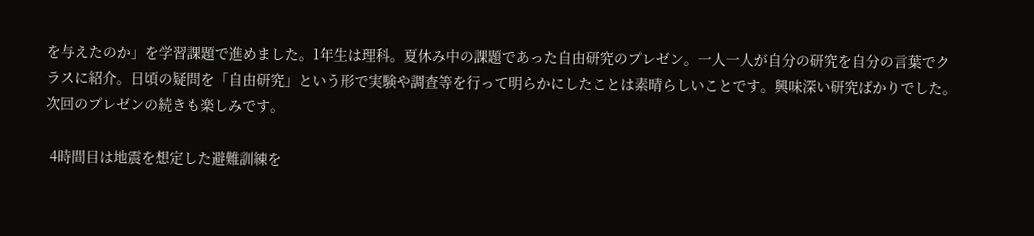を与えたのか」を学習課題で進めました。1年生は理科。夏休み中の課題であった自由研究のプレゼン。一人一人が自分の研究を自分の言葉でクラスに紹介。日頃の疑問を「自由研究」という形で実験や調査等を行って明らかにしたことは素晴らしいことです。興味深い研究ばかりでした。次回のプレゼンの続きも楽しみです。

 4時間目は地震を想定した避難訓練を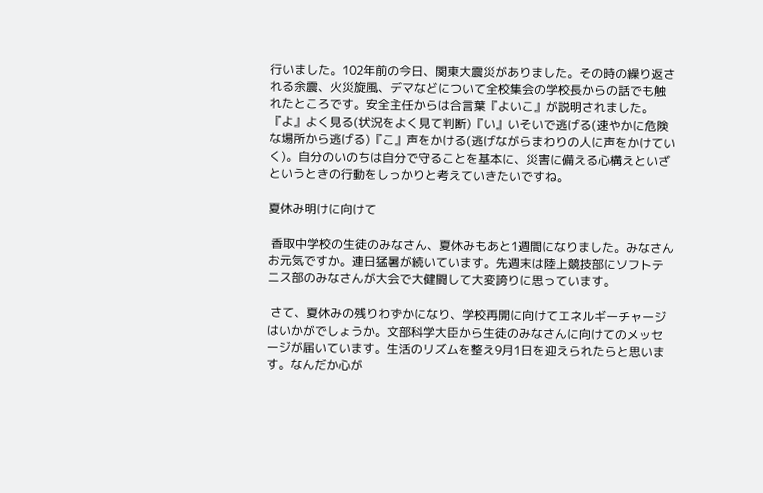行いました。102年前の今日、関東大震災がありました。その時の繰り返される余震、火災旋風、デマなどについて全校集会の学校長からの話でも触れたところです。安全主任からは合言葉『よいこ』が説明されました。『よ』よく見る(状況をよく見て判断)『い』いそいで逃げる(速やかに危険な場所から逃げる)『こ』声をかける(逃げながらまわりの人に声をかけていく)。自分のいのちは自分で守ることを基本に、災害に備える心構えといざというときの行動をしっかりと考えていきたいですね。

夏休み明けに向けて

 香取中学校の生徒のみなさん、夏休みもあと1週間になりました。みなさんお元気ですか。連日猛暑が続いています。先週末は陸上競技部にソフトテニス部のみなさんが大会で大健闘して大変誇りに思っています。

 さて、夏休みの残りわずかになり、学校再開に向けてエネルギーチャージはいかがでしょうか。文部科学大臣から生徒のみなさんに向けてのメッセージが届いています。生活のリズムを整え9月1日を迎えられたらと思います。なんだか心が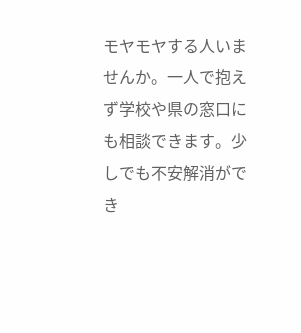モヤモヤする人いませんか。一人で抱えず学校や県の窓口にも相談できます。少しでも不安解消ができ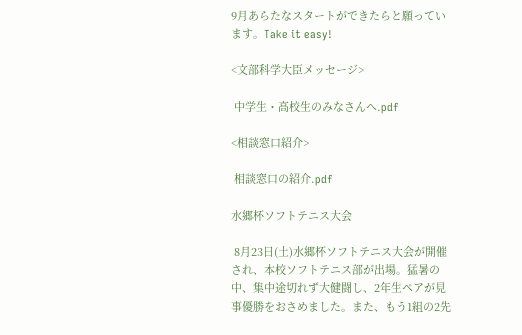9月あらたなスタートができたらと願っています。Take it easy!

<文部科学大臣メッセージ>

 中学生・高校生のみなさんへ.pdf

<相談窓口紹介>

 相談窓口の紹介.pdf

水郷杯ソフトテニス大会

 8月23日(土)水郷杯ソフトテニス大会が開催され、本校ソフトテニス部が出場。猛暑の中、集中途切れず大健闘し、2年生ペアが見事優勝をおさめました。また、もう1組の2先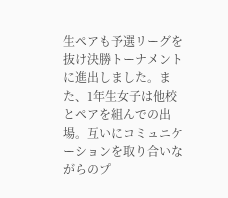生ペアも予選リーグを抜け決勝トーナメントに進出しました。また、1年生女子は他校とペアを組んでの出場。互いにコミュニケーションを取り合いながらのプ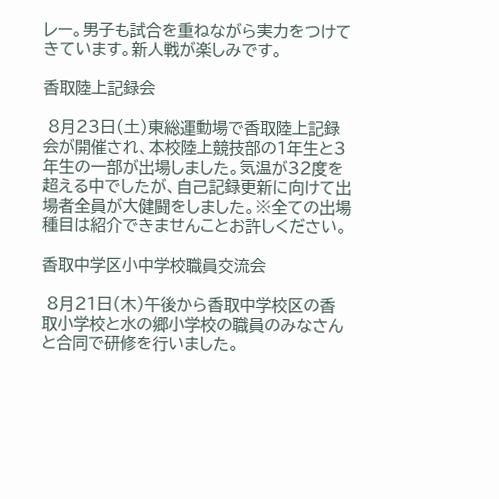レー。男子も試合を重ねながら実力をつけてきています。新人戦が楽しみです。

香取陸上記録会

 8月23日(土)東総運動場で香取陸上記録会が開催され、本校陸上競技部の1年生と3年生の一部が出場しました。気温が32度を超える中でしたが、自己記録更新に向けて出場者全員が大健闘をしました。※全ての出場種目は紹介できませんことお許しください。

香取中学区小中学校職員交流会

 8月21日(木)午後から香取中学校区の香取小学校と水の郷小学校の職員のみなさんと合同で研修を行いました。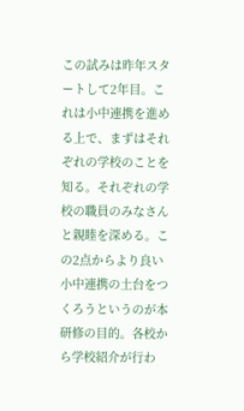この試みは昨年スタートして2年目。これは小中連携を進める上で、まずはそれぞれの学校のことを知る。それぞれの学校の職員のみなさんと親睦を深める。この2点からより良い小中連携の土台をつくろうというのが本研修の目的。各校から学校紹介が行わ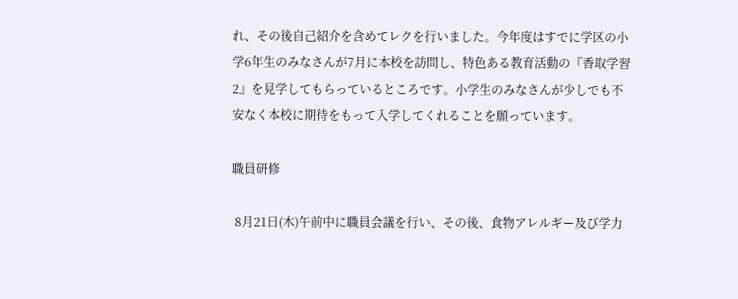れ、その後自己紹介を含めてレクを行いました。今年度はすでに学区の小学6年生のみなさんが7月に本校を訪問し、特色ある教育活動の『香取学習2』を見学してもらっているところです。小学生のみなさんが少しでも不安なく本校に期待をもって入学してくれることを願っています。

職員研修

 8月21日(木)午前中に職員会議を行い、その後、食物アレルギー及び学力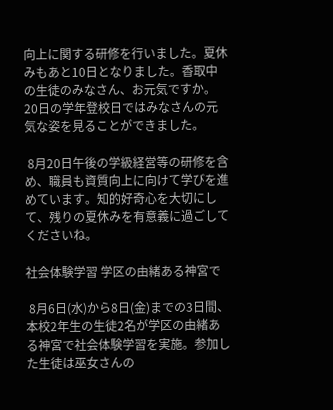向上に関する研修を行いました。夏休みもあと10日となりました。香取中の生徒のみなさん、お元気ですか。20日の学年登校日ではみなさんの元気な姿を見ることができました。

 8月20日午後の学級経営等の研修を含め、職員も資質向上に向けて学びを進めています。知的好奇心を大切にして、残りの夏休みを有意義に過ごしてくださいね。

社会体験学習 学区の由緒ある神宮で

 8月6日(水)から8日(金)までの3日間、本校2年生の生徒2名が学区の由緒ある神宮で社会体験学習を実施。参加した生徒は巫女さんの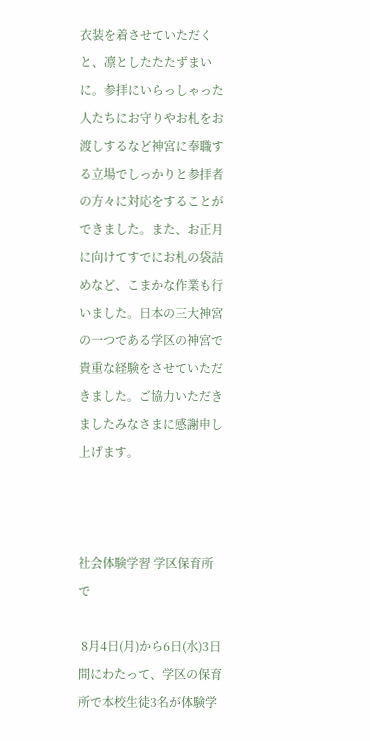衣装を着させていただくと、凛としたたたずまいに。参拝にいらっしゃった人たちにお守りやお札をお渡しするなど神宮に奉職する立場でしっかりと参拝者の方々に対応をすることができました。また、お正月に向けてすでにお札の袋詰めなど、こまかな作業も行いました。日本の三大神宮の一つである学区の神宮で貴重な経験をさせていただきました。ご協力いただきましたみなさまに感謝申し上げます。



社会体験学習 学区保育所で

 8月4日(月)から6日(水)3日間にわたって、学区の保育所で本校生徒3名が体験学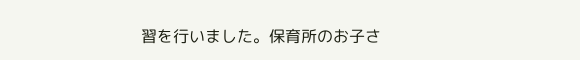習を行いました。保育所のお子さ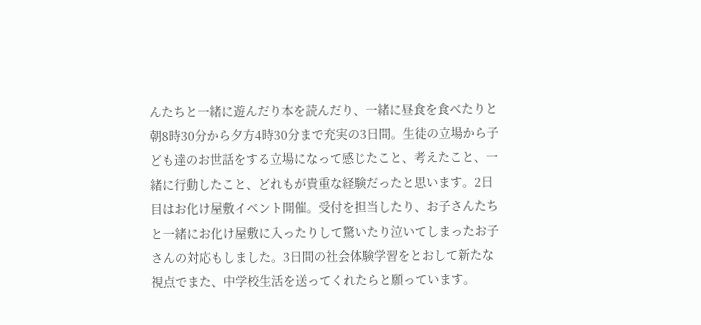んたちと一緒に遊んだり本を読んだり、一緒に昼食を食べたりと朝8時30分から夕方4時30分まで充実の3日間。生徒の立場から子ども達のお世話をする立場になって感じたこと、考えたこと、一緒に行動したこと、どれもが貴重な経験だったと思います。2日目はお化け屋敷イベント開催。受付を担当したり、お子さんたちと一緒にお化け屋敷に入ったりして驚いたり泣いてしまったお子さんの対応もしました。3日間の社会体験学習をとおして新たな視点でまた、中学校生活を送ってくれたらと願っています。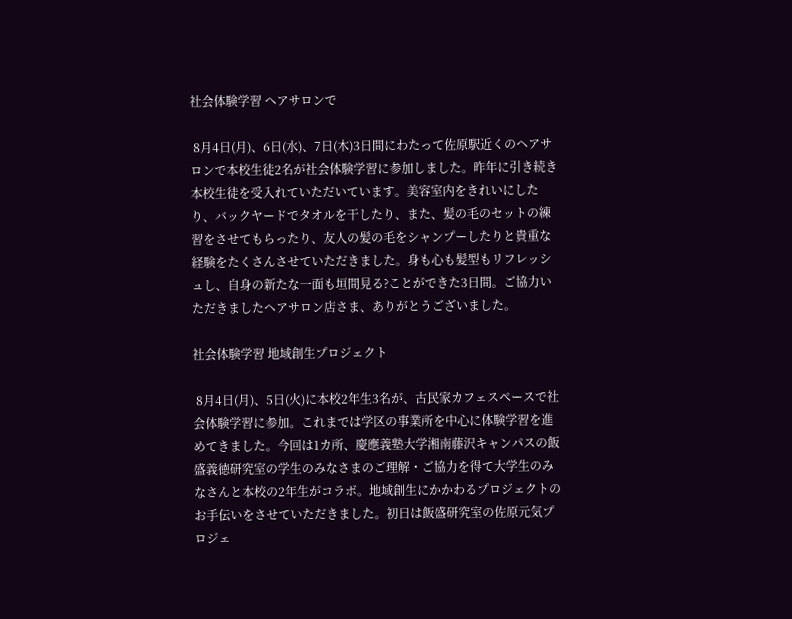社会体験学習 ヘアサロンで

 8月4日(月)、6日(水)、7日(木)3日間にわたって佐原駅近くのヘアサロンで本校生徒2名が社会体験学習に参加しました。昨年に引き続き本校生徒を受入れていただいています。美容室内をきれいにしたり、バックヤードでタオルを干したり、また、髪の毛のセットの練習をさせてもらったり、友人の髪の毛をシャンプーしたりと貴重な経験をたくさんさせていただきました。身も心も髪型もリフレッシュし、自身の新たな一面も垣間見る?ことができた3日間。ご協力いただきましたヘアサロン店さま、ありがとうございました。

社会体験学習 地域創生プロジェクト

 8月4日(月)、5日(火)に本校2年生3名が、古民家カフェスペースで社会体験学習に参加。これまでは学区の事業所を中心に体験学習を進めてきました。今回は1カ所、慶應義塾大学湘南藤沢キャンパスの飯盛義徳研究室の学生のみなさまのご理解・ご協力を得て大学生のみなさんと本校の2年生がコラボ。地域創生にかかわるプロジェクトのお手伝いをさせていただきました。初日は飯盛研究室の佐原元気プロジェ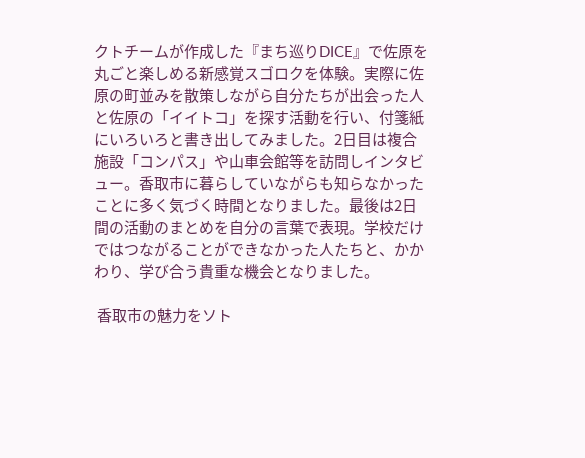クトチームが作成した『まち巡りDICE』で佐原を丸ごと楽しめる新感覚スゴロクを体験。実際に佐原の町並みを散策しながら自分たちが出会った人と佐原の「イイトコ」を探す活動を行い、付箋紙にいろいろと書き出してみました。2日目は複合施設「コンパス」や山車会館等を訪問しインタビュー。香取市に暮らしていながらも知らなかったことに多く気づく時間となりました。最後は2日間の活動のまとめを自分の言葉で表現。学校だけではつながることができなかった人たちと、かかわり、学び合う貴重な機会となりました。

 香取市の魅力をソト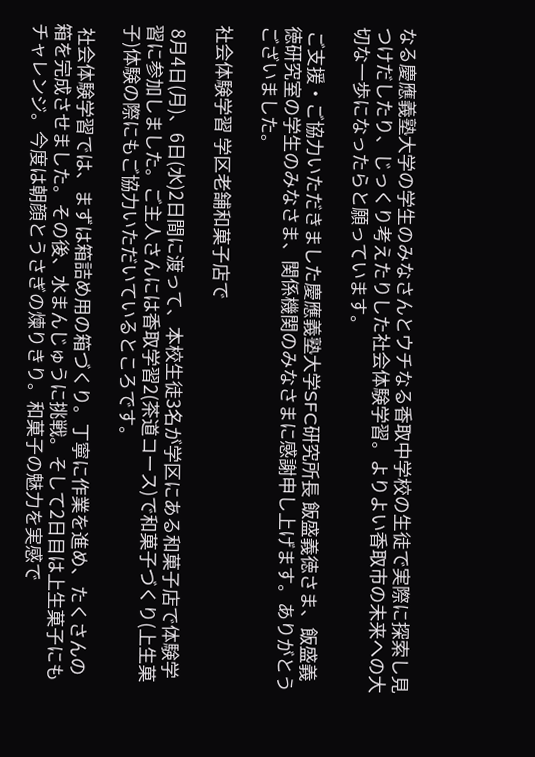なる慶應義塾大学の学生のみなさんとウチなる香取中学校の生徒で実際に探索し見つけだしたり、じっくり考えたりした社会体験学習。よりよい香取市の未来への大切な一歩になったらと願っています。

 ご支援・ご協力いただきました慶應義塾大学SFC研究所長 飯盛義徳さま、飯盛義徳研究室の学生のみなさま、関係機関のみなさまに感謝申し上げます。ありがとうございました。

社会体験学習 学区老舗和菓子店で

 8月4日(月)、6日(水)2日間に渡って、本校生徒3名が学区にある和菓子店で体験学習に参加しました。ご主人さんには香取学習2(茶道コース)で和菓子づくり(上生菓子)体験の際にもご協力いただいているところです。

 社会体験学習では、まずは箱詰め用の箱づくり。丁寧に作業を進め、たくさんの箱を完成させました。その後、水まんじゅうに挑戦。そして2日目は上生菓子にもチャレンジ。今度は朝顔とうさぎの煉りきり。和菓子の魅力を実感で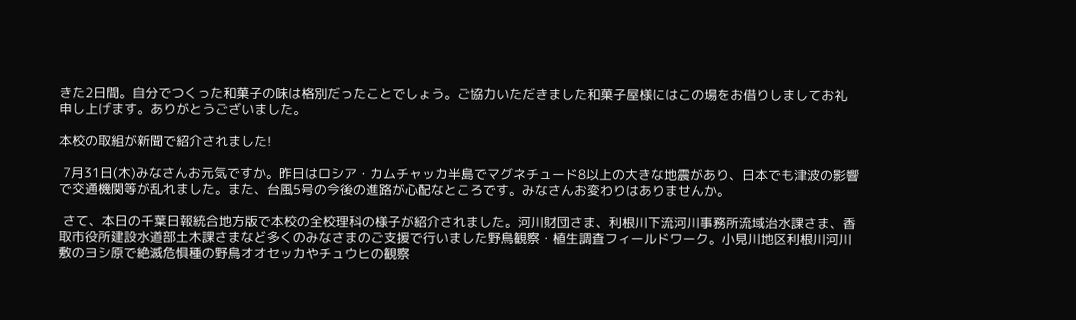きた2日間。自分でつくった和菓子の味は格別だったことでしょう。ご協力いただきました和菓子屋様にはこの場をお借りしましてお礼申し上げます。ありがとうございました。

本校の取組が新聞で紹介されました!

 7月31日(木)みなさんお元気ですか。昨日はロシア・カムチャッカ半島でマグネチュード8以上の大きな地震があり、日本でも津波の影響で交通機関等が乱れました。また、台風5号の今後の進路が心配なところです。みなさんお変わりはありませんか。

 さて、本日の千葉日報統合地方版で本校の全校理科の様子が紹介されました。河川財団さま、利根川下流河川事務所流域治水課さま、香取市役所建設水道部土木課さまなど多くのみなさまのご支援で行いました野鳥観察・植生調査フィールドワーク。小見川地区利根川河川敷のヨシ原で絶滅危惧種の野鳥オオセッカやチュウヒの観察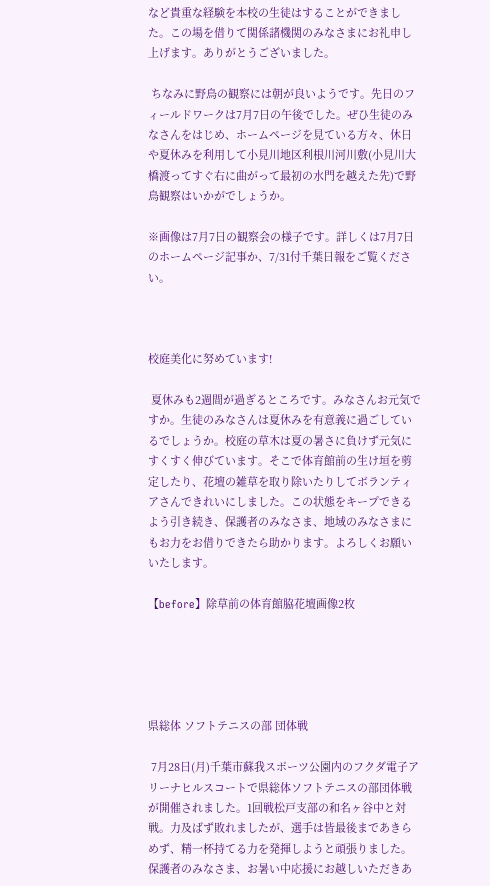など貴重な経験を本校の生徒はすることができました。この場を借りて関係諸機関のみなさまにお礼申し上げます。ありがとうございました。

 ちなみに野鳥の観察には朝が良いようです。先日のフィールドワークは7月7日の午後でした。ぜひ生徒のみなさんをはじめ、ホームページを見ている方々、休日や夏休みを利用して小見川地区利根川河川敷(小見川大橋渡ってすぐ右に曲がって最初の水門を越えた先)で野鳥観察はいかがでしょうか。

※画像は7月7日の観察会の様子です。詳しくは7月7日のホームページ記事か、7/31付千葉日報をご覧ください。



校庭美化に努めています!

 夏休みも2週間が過ぎるところです。みなさんお元気ですか。生徒のみなさんは夏休みを有意義に過ごしているでしょうか。校庭の草木は夏の暑さに負けず元気にすくすく伸びています。そこで体育館前の生け垣を剪定したり、花壇の雑草を取り除いたりしてボランティアさんできれいにしました。この状態をキープできるよう引き続き、保護者のみなさま、地域のみなさまにもお力をお借りできたら助かります。よろしくお願いいたします。

【before】除草前の体育館脇花壇画像2枚





県総体 ソフトテニスの部 団体戦

 7月28日(月)千葉市蘇我スポーツ公園内のフクダ電子アリーナヒルスコートで県総体ソフトテニスの部団体戦が開催されました。1回戦松戸支部の和名ヶ谷中と対戦。力及ばず敗れましたが、選手は皆最後まであきらめず、精一杯持てる力を発揮しようと頑張りました。保護者のみなさま、お暑い中応援にお越しいただきあ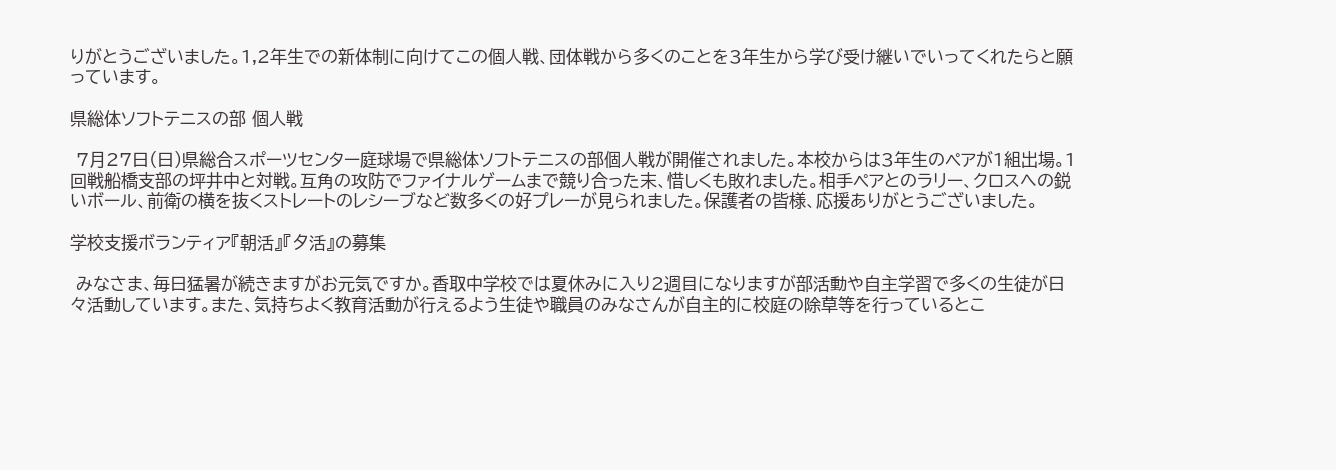りがとうございました。1,2年生での新体制に向けてこの個人戦、団体戦から多くのことを3年生から学び受け継いでいってくれたらと願っています。

県総体ソフトテニスの部 個人戦

 7月27日(日)県総合スポーツセンター庭球場で県総体ソフトテニスの部個人戦が開催されました。本校からは3年生のペアが1組出場。1回戦船橋支部の坪井中と対戦。互角の攻防でファイナルゲームまで競り合った末、惜しくも敗れました。相手ペアとのラリー、クロスへの鋭いボール、前衛の横を抜くストレートのレシーブなど数多くの好プレーが見られました。保護者の皆様、応援ありがとうございました。

学校支援ボランティア『朝活』『夕活』の募集

 みなさま、毎日猛暑が続きますがお元気ですか。香取中学校では夏休みに入り2週目になりますが部活動や自主学習で多くの生徒が日々活動しています。また、気持ちよく教育活動が行えるよう生徒や職員のみなさんが自主的に校庭の除草等を行っているとこ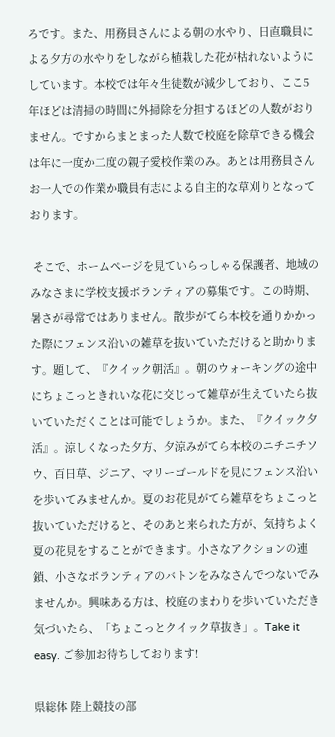ろです。また、用務員さんによる朝の水やり、日直職員による夕方の水やりをしながら植栽した花が枯れないようにしています。本校では年々生徒数が減少しており、ここ5年ほどは清掃の時間に外掃除を分担するほどの人数がおりません。ですからまとまった人数で校庭を除草できる機会は年に一度か二度の親子愛校作業のみ。あとは用務員さんお一人での作業か職員有志による自主的な草刈りとなっております。

 そこで、ホームページを見ていらっしゃる保護者、地域のみなさまに学校支援ボランティアの募集です。この時期、暑さが尋常ではありません。散歩がてら本校を通りかかった際にフェンス沿いの雑草を抜いていただけると助かります。題して、『クイック朝活』。朝のウォーキングの途中にちょこっときれいな花に交じって雑草が生えていたら抜いていただくことは可能でしょうか。また、『クイック夕活』。涼しくなった夕方、夕涼みがてら本校のニチニチソウ、百日草、ジニア、マリーゴールドを見にフェンス沿いを歩いてみませんか。夏のお花見がてら雑草をちょこっと抜いていただけると、そのあと来られた方が、気持ちよく夏の花見をすることができます。小さなアクションの連鎖、小さなボランティアのバトンをみなさんでつないでみませんか。興味ある方は、校庭のまわりを歩いていただき気づいたら、「ちょこっとクイック草抜き」。Take it easy. ご参加お待ちしております!

県総体 陸上競技の部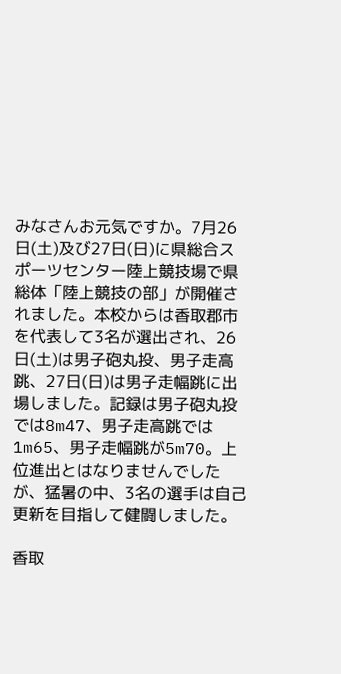みなさんお元気ですか。7月26日(土)及び27日(日)に県総合スポーツセンター陸上競技場で県総体「陸上競技の部」が開催されました。本校からは香取郡市を代表して3名が選出され、26日(土)は男子砲丸投、男子走高跳、27日(日)は男子走幅跳に出場しました。記録は男子砲丸投では8m47、男子走高跳では1m65、男子走幅跳が5m70。上位進出とはなりませんでしたが、猛暑の中、3名の選手は自己更新を目指して健闘しました。

香取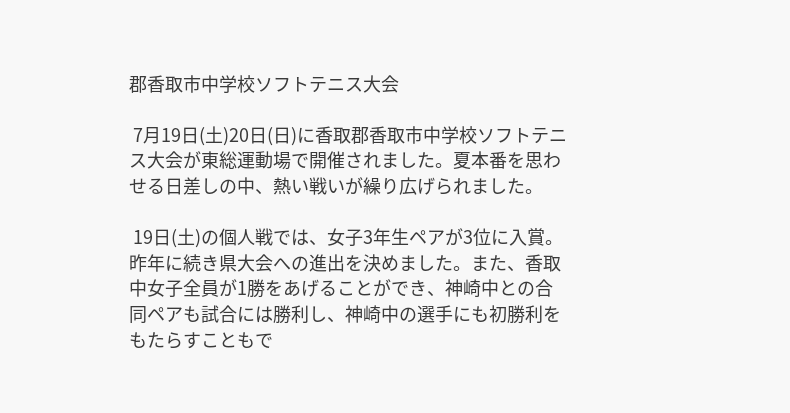郡香取市中学校ソフトテニス大会

 7月19日(土)20日(日)に香取郡香取市中学校ソフトテニス大会が東総運動場で開催されました。夏本番を思わせる日差しの中、熱い戦いが繰り広げられました。

 19日(土)の個人戦では、女子3年生ペアが3位に入賞。昨年に続き県大会への進出を決めました。また、香取中女子全員が1勝をあげることができ、神崎中との合同ペアも試合には勝利し、神崎中の選手にも初勝利をもたらすこともで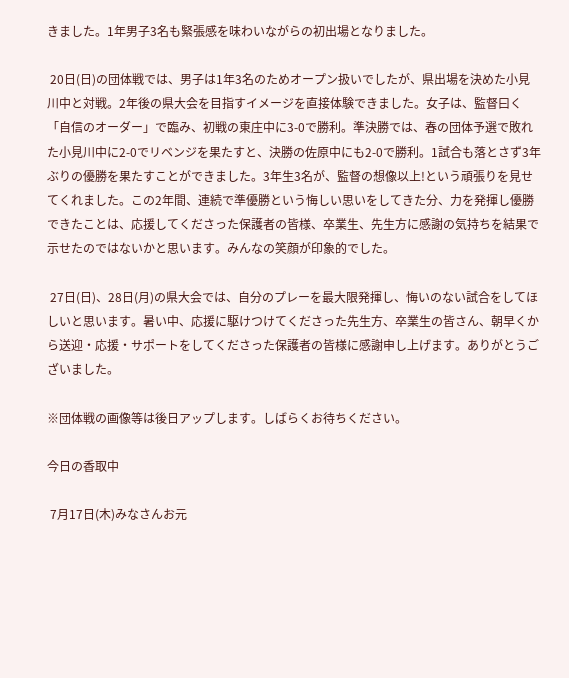きました。1年男子3名も緊張感を味わいながらの初出場となりました。

 20日(日)の団体戦では、男子は1年3名のためオープン扱いでしたが、県出場を決めた小見川中と対戦。2年後の県大会を目指すイメージを直接体験できました。女子は、監督曰く「自信のオーダー」で臨み、初戦の東庄中に3-0で勝利。準決勝では、春の団体予選で敗れた小見川中に2-0でリベンジを果たすと、決勝の佐原中にも2-0で勝利。1試合も落とさず3年ぶりの優勝を果たすことができました。3年生3名が、監督の想像以上!という頑張りを見せてくれました。この2年間、連続で準優勝という悔しい思いをしてきた分、力を発揮し優勝できたことは、応援してくださった保護者の皆様、卒業生、先生方に感謝の気持ちを結果で示せたのではないかと思います。みんなの笑顔が印象的でした。

 27日(日)、28日(月)の県大会では、自分のプレーを最大限発揮し、悔いのない試合をしてほしいと思います。暑い中、応援に駆けつけてくださった先生方、卒業生の皆さん、朝早くから送迎・応援・サポートをしてくださった保護者の皆様に感謝申し上げます。ありがとうございました。

※団体戦の画像等は後日アップします。しばらくお待ちください。

今日の香取中

 7月17日(木)みなさんお元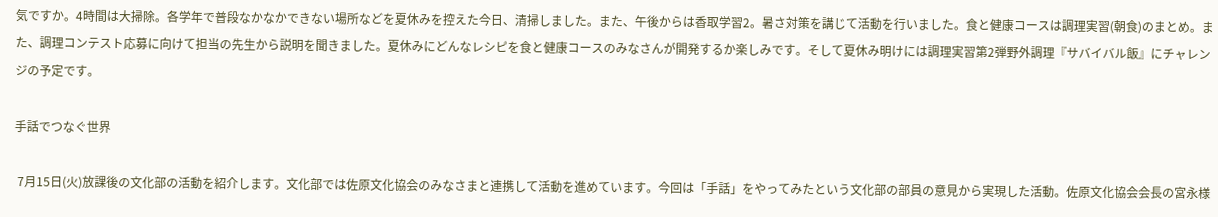気ですか。4時間は大掃除。各学年で普段なかなかできない場所などを夏休みを控えた今日、清掃しました。また、午後からは香取学習2。暑さ対策を講じて活動を行いました。食と健康コースは調理実習(朝食)のまとめ。また、調理コンテスト応募に向けて担当の先生から説明を聞きました。夏休みにどんなレシピを食と健康コースのみなさんが開発するか楽しみです。そして夏休み明けには調理実習第2弾野外調理『サバイバル飯』にチャレンジの予定です。

手話でつなぐ世界

 7月15日(火)放課後の文化部の活動を紹介します。文化部では佐原文化協会のみなさまと連携して活動を進めています。今回は「手話」をやってみたという文化部の部員の意見から実現した活動。佐原文化協会会長の宮永様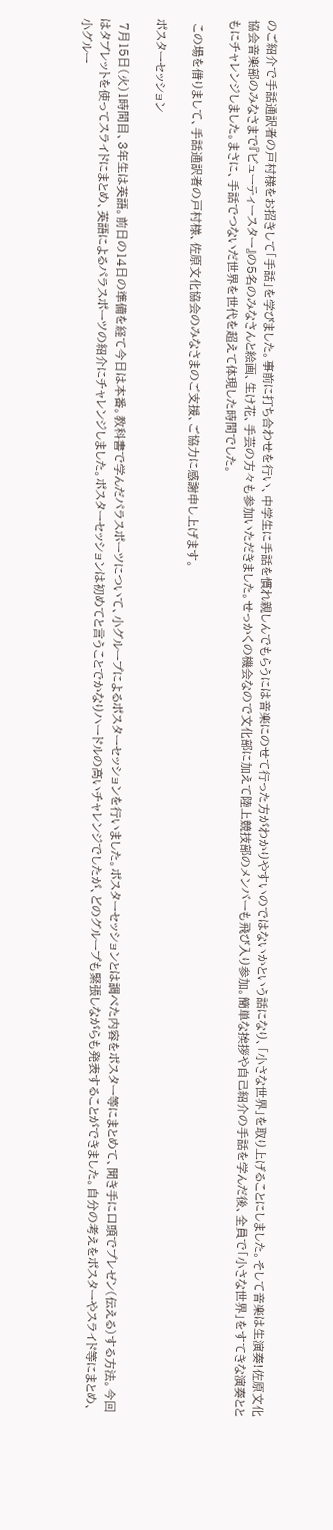のご紹介で手話通訳者の戸村様をお招きして「手話」を学びました。事前に打ち合わせを行い、中学生に手話を慣れ親しんでもらうには音楽にのせて行った方がわかりやすいのではないかという話になり、「小さな世界」を取り上げることにしました。そして音楽は生演奏!佐原文化協会音楽部のみなさまで『ビューティースター』の5名のみなさんと絵画、生け花、手芸の方々も参加いただきました。せっかくの機会なので文化部に加えて陸上競技部のメンバーも飛び入り参加。簡単な挨拶や自己紹介の手話を学んだ後、全員で「小さな世界」をすてきな演奏とともにチャレンジしました。まさに、手話でつないだ世界を世代を超えて体現した時間でした。

 この場を借りまして、手話通訳者の戸村様、佐原文化協会のみなさまのご支援、ご協力に感謝申し上げます。

ポスターセッション

 7月15日(火)1時間目、3年生は英語。前日の14日の準備を経て今日は本番。教科書で学んだパラスポーツについて、小グループによるポスターセッションを行いました。ポスターセッションとは調べた内容をポスター等にまとめて、聞き手に口頭でプレゼン(伝える)する方法。今回はタブレットを使ってスライドにまとめ、英語によるパラスポーツの紹介にチャレンジしました。ポスターセッションは初めてと言うことでかなりハードルの高いチャレンジでしたが、どのグループも緊張しながらも発表することができました。自分の考えをポスターやスライド等にまとめ、小グルー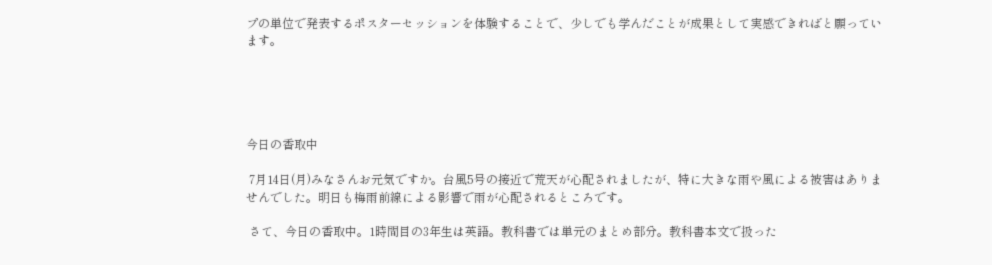プの単位で発表するポスターセッションを体験することで、少しでも学んだことが成果として実感できればと願っています。





今日の香取中

 7月14日(月)みなさんお元気ですか。台風5号の接近で荒天が心配されましたが、特に大きな雨や風による被害はありませんでした。明日も梅雨前線による影響で雨が心配されるところです。

 さて、今日の香取中。1時間目の3年生は英語。教科書では単元のまとめ部分。教科書本文で扱った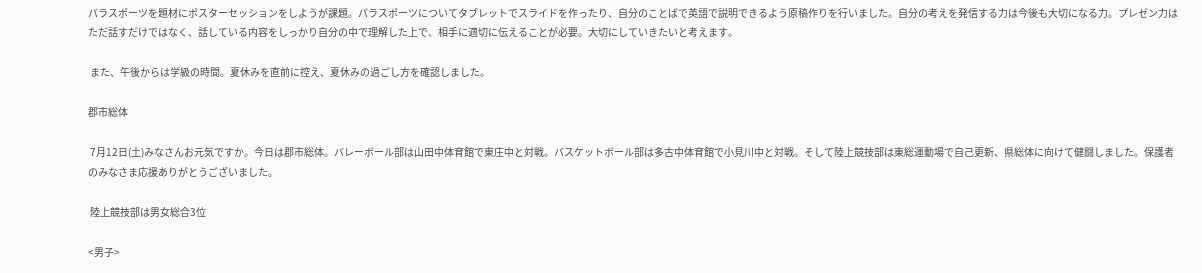パラスポーツを題材にポスターセッションをしようが課題。パラスポーツについてタブレットでスライドを作ったり、自分のことばで英語で説明できるよう原稿作りを行いました。自分の考えを発信する力は今後も大切になる力。プレゼン力はただ話すだけではなく、話している内容をしっかり自分の中で理解した上で、相手に適切に伝えることが必要。大切にしていきたいと考えます。

 また、午後からは学級の時間。夏休みを直前に控え、夏休みの過ごし方を確認しました。

郡市総体

 7月12日(土)みなさんお元気ですか。今日は郡市総体。バレーボール部は山田中体育館で東庄中と対戦。バスケットボール部は多古中体育館で小見川中と対戦。そして陸上競技部は東総運動場で自己更新、県総体に向けて健闘しました。保護者のみなさま応援ありがとうございました。

 陸上競技部は男女総合3位

<男子>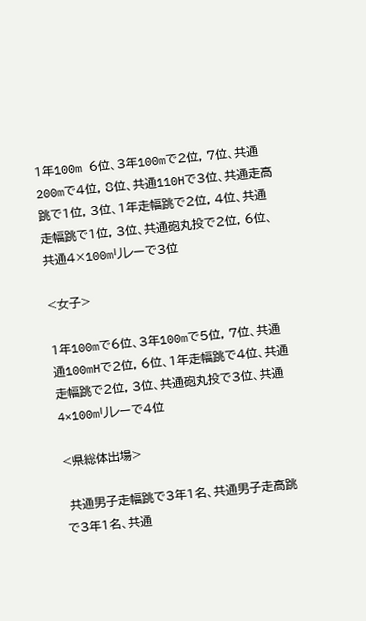1年100m 6位、3年100mで2位, 7位、共通200mで4位, 8位、共通110Hで3位、共通走高跳で1位, 3位、1年走幅跳で2位, 4位、共通走幅跳で1位, 3位、共通砲丸投で2位, 6位、共通4×100mリレーで3位

<女子>

1年100mで6位、3年100mで5位, 7位、共通通100mHで2位, 6位、1年走幅跳で4位、共通走幅跳で2位, 3位、共通砲丸投で3位、共通4×100mリレーで4位

<県総体出場>

 共通男子走幅跳で3年1名、共通男子走高跳で3年1名、共通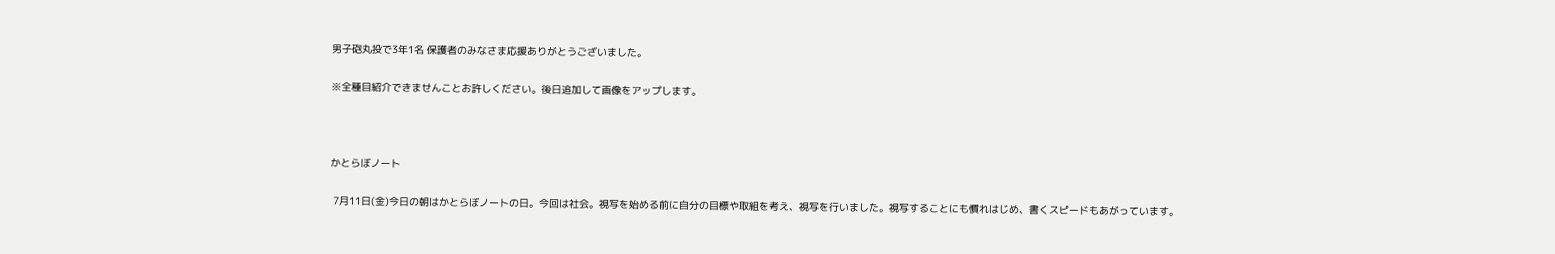男子砲丸投で3年1名 保護者のみなさま応援ありがとうございました。

※全種目紹介できませんことお許しください。後日追加して画像をアップします。



かとらぼノート

 7月11日(金)今日の朝はかとらぼノートの日。今回は社会。視写を始める前に自分の目標や取組を考え、視写を行いました。視写することにも慣れはじめ、書くスピードもあがっています。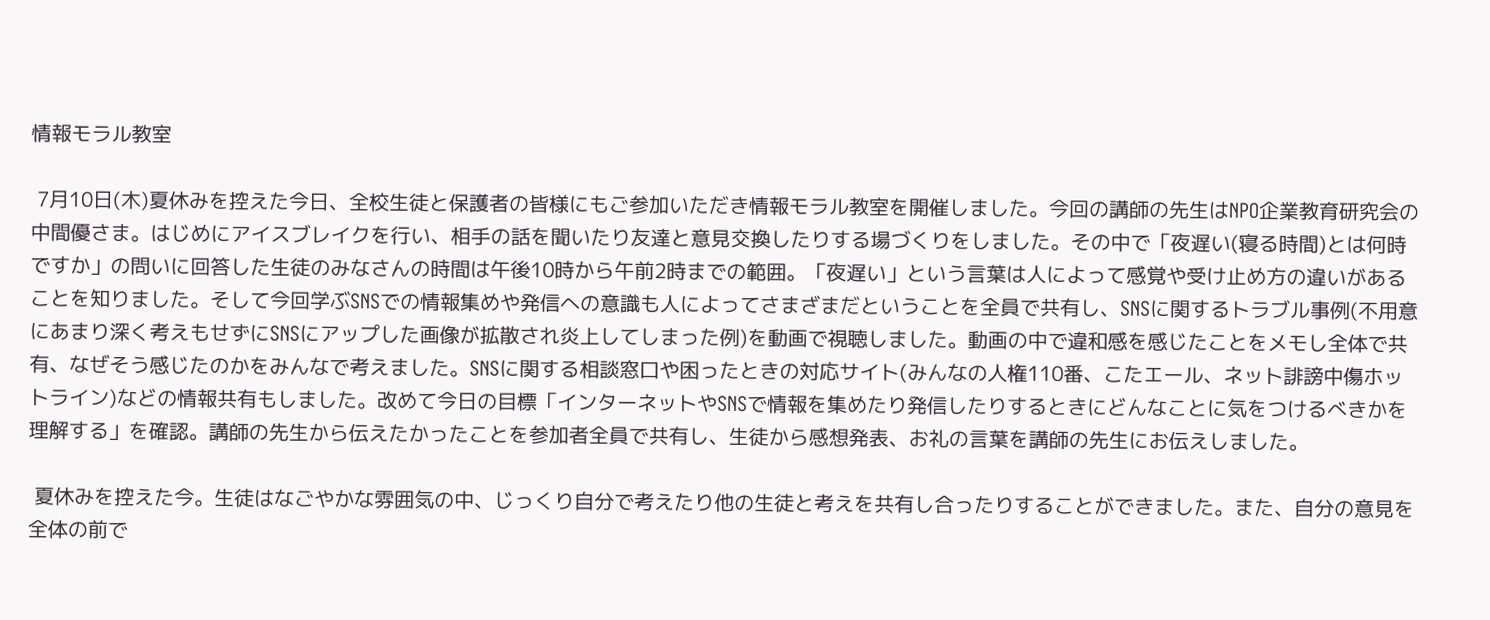情報モラル教室

 7月10日(木)夏休みを控えた今日、全校生徒と保護者の皆様にもご参加いただき情報モラル教室を開催しました。今回の講師の先生はNPO企業教育研究会の中間優さま。はじめにアイスブレイクを行い、相手の話を聞いたり友達と意見交換したりする場づくりをしました。その中で「夜遅い(寝る時間)とは何時ですか」の問いに回答した生徒のみなさんの時間は午後10時から午前2時までの範囲。「夜遅い」という言葉は人によって感覚や受け止め方の違いがあることを知りました。そして今回学ぶSNSでの情報集めや発信への意識も人によってさまざまだということを全員で共有し、SNSに関するトラブル事例(不用意にあまり深く考えもせずにSNSにアップした画像が拡散され炎上してしまった例)を動画で視聴しました。動画の中で違和感を感じたことをメモし全体で共有、なぜそう感じたのかをみんなで考えました。SNSに関する相談窓口や困ったときの対応サイト(みんなの人権110番、こたエール、ネット誹謗中傷ホットライン)などの情報共有もしました。改めて今日の目標「インターネットやSNSで情報を集めたり発信したりするときにどんなことに気をつけるべきかを理解する」を確認。講師の先生から伝えたかったことを参加者全員で共有し、生徒から感想発表、お礼の言葉を講師の先生にお伝えしました。

 夏休みを控えた今。生徒はなごやかな雰囲気の中、じっくり自分で考えたり他の生徒と考えを共有し合ったりすることができました。また、自分の意見を全体の前で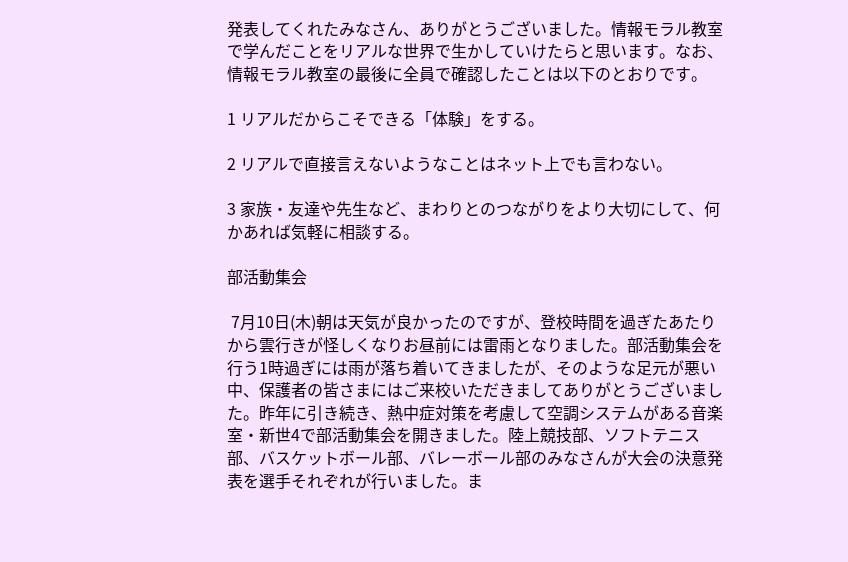発表してくれたみなさん、ありがとうございました。情報モラル教室で学んだことをリアルな世界で生かしていけたらと思います。なお、情報モラル教室の最後に全員で確認したことは以下のとおりです。

1 リアルだからこそできる「体験」をする。

2 リアルで直接言えないようなことはネット上でも言わない。

3 家族・友達や先生など、まわりとのつながりをより大切にして、何かあれば気軽に相談する。

部活動集会

 7月10日(木)朝は天気が良かったのですが、登校時間を過ぎたあたりから雲行きが怪しくなりお昼前には雷雨となりました。部活動集会を行う1時過ぎには雨が落ち着いてきましたが、そのような足元が悪い中、保護者の皆さまにはご来校いただきましてありがとうございました。昨年に引き続き、熱中症対策を考慮して空調システムがある音楽室・新世4で部活動集会を開きました。陸上競技部、ソフトテニス部、バスケットボール部、バレーボール部のみなさんが大会の決意発表を選手それぞれが行いました。ま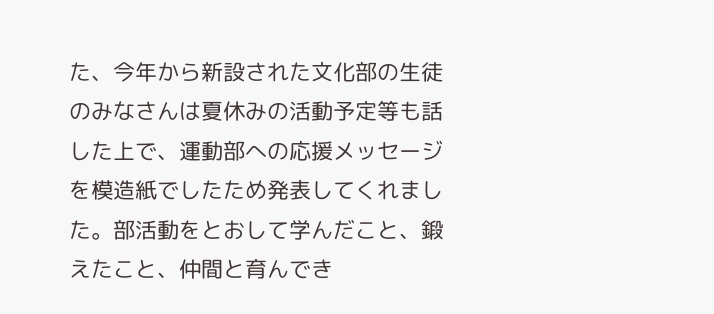た、今年から新設された文化部の生徒のみなさんは夏休みの活動予定等も話した上で、運動部への応援メッセージを模造紙でしたため発表してくれました。部活動をとおして学んだこと、鍛えたこと、仲間と育んでき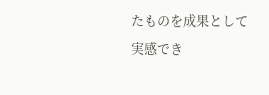たものを成果として実感でき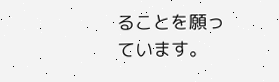ることを願っています。